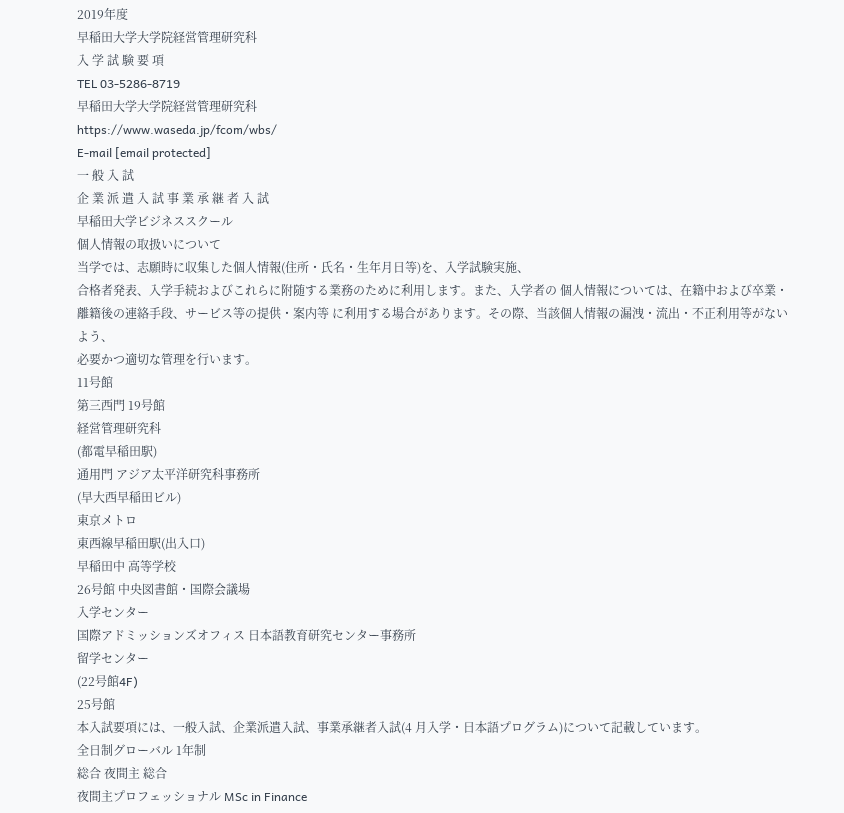2019年度
早稲田大学大学院経営管理研究科
入 学 試 験 要 項
TEL 03‑5286‑8719
早稲田大学大学院経営管理研究科
https://www.waseda.jp/fcom/wbs/
E-mail [email protected]
一 般 入 試
企 業 派 遣 入 試 事 業 承 継 者 入 試
早稲田大学ビジネススクール
個人情報の取扱いについて
当学では、志願時に収集した個人情報(住所・氏名・生年月日等)を、入学試験実施、
合格者発表、入学手続およびこれらに附随する業務のために利用します。また、入学者の 個人情報については、在籍中および卒業・離籍後の連絡手段、サービス等の提供・案内等 に利用する場合があります。その際、当該個人情報の漏洩・流出・不正利用等がないよう、
必要かつ適切な管理を行います。
11号館
第三西門 19号館
経営管理研究科
(都電早稲田駅)
通用門 アジア太平洋研究科事務所
(早大西早稲田ビル)
東京メトロ
東西線早稲田駅(出入口)
早稲田中 高等学校
26号館 中央図書館・国際会議場
入学センター
国際アドミッションズオフィス 日本語教育研究センター事務所
留学センター
(22号館4F)
25号館
本入試要項には、一般入試、企業派遣入試、事業承継者入試(4 月入学・日本語プログラム)について記載しています。
全日制グローバル 1年制
総合 夜間主 総合
夜間主プロフェッショナル MSc in Finance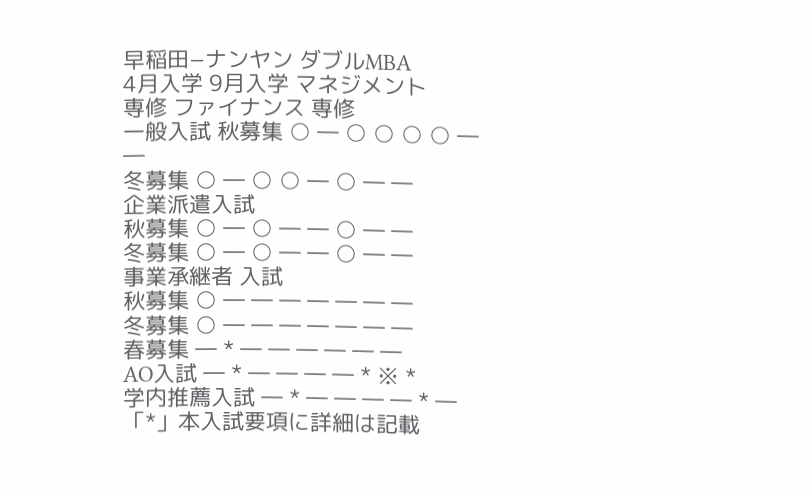早稲田−ナンヤン ダブルMBA
4月入学 9月入学 マネジメント
専修 ファイナンス 専修
一般入試 秋募集 ○ ― ○ ○ ○ ○ ― ―
冬募集 ○ ― ○ ○ ― ○ ― ―
企業派遣入試
秋募集 ○ ― ○ ― ― ○ ― ―
冬募集 ○ ― ○ ― ― ○ ― ―
事業承継者 入試
秋募集 ○ ― ― ― ― ― ― ―
冬募集 ○ ― ― ― ― ― ― ―
春募集 ― * ― ― ― ― ― ―
AO入試 ― * ― ― ― ― * ※ *
学内推薦入試 ― * ― ― ― ― * ―
「*」本入試要項に詳細は記載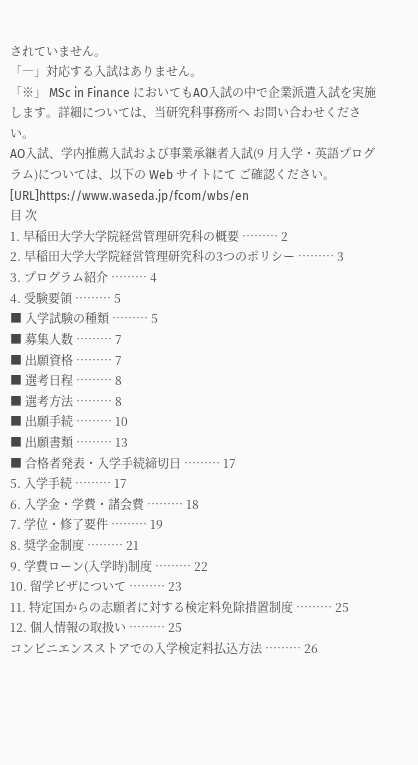されていません。
「―」対応する入試はありません。
「※」 MSc in Finance においてもAO入試の中で企業派遣入試を実施します。詳細については、当研究科事務所へ お問い合わせください。
AO入試、学内推薦入試および事業承継者入試(9 月入学・英語プログラム)については、以下の Web サイトにて ご確認ください。
[URL]https://www.waseda.jp/fcom/wbs/en
目 次
1. 早稲田大学大学院経営管理研究科の概要 ……… 2
2. 早稲田大学大学院経営管理研究科の3つのポリシー ……… 3
3. プログラム紹介 ……… 4
4. 受験要領 ……… 5
■ 入学試験の種類 ……… 5
■ 募集人数 ……… 7
■ 出願資格 ……… 7
■ 選考日程 ……… 8
■ 選考方法 ……… 8
■ 出願手続 ……… 10
■ 出願書類 ……… 13
■ 合格者発表・入学手続締切日 ……… 17
5. 入学手続 ……… 17
6. 入学金・学費・諸会費 ……… 18
7. 学位・修了要件 ……… 19
8. 奨学金制度 ……… 21
9. 学費ローン(入学時)制度 ……… 22
10. 留学ビザについて ……… 23
11. 特定国からの志願者に対する検定料免除措置制度 ……… 25
12. 個人情報の取扱い ……… 25
コンビニエンスストアでの入学検定料払込方法 ……… 26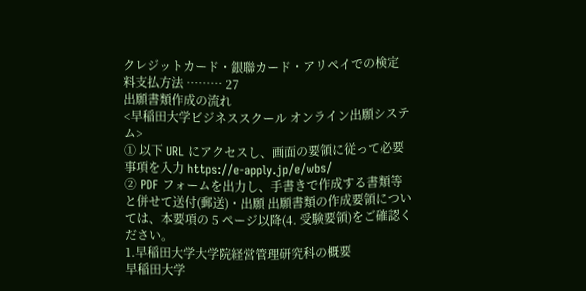クレジットカード・銀聯カード・アリペイでの検定料支払方法 ……… 27
出願書類作成の流れ
<早稲田大学ビジネススクール オンライン出願システム>
① 以下 URL にアクセスし、画面の要領に従って必要事項を入力 https://e-apply.jp/e/wbs/
② PDF フォームを出力し、手書きで作成する書類等と併せて送付(郵送)・出願 出願書類の作成要領については、本要項の 5 ページ以降(4. 受験要領)をご確認ください。
1.早稲田大学大学院経営管理研究科の概要
早稲田大学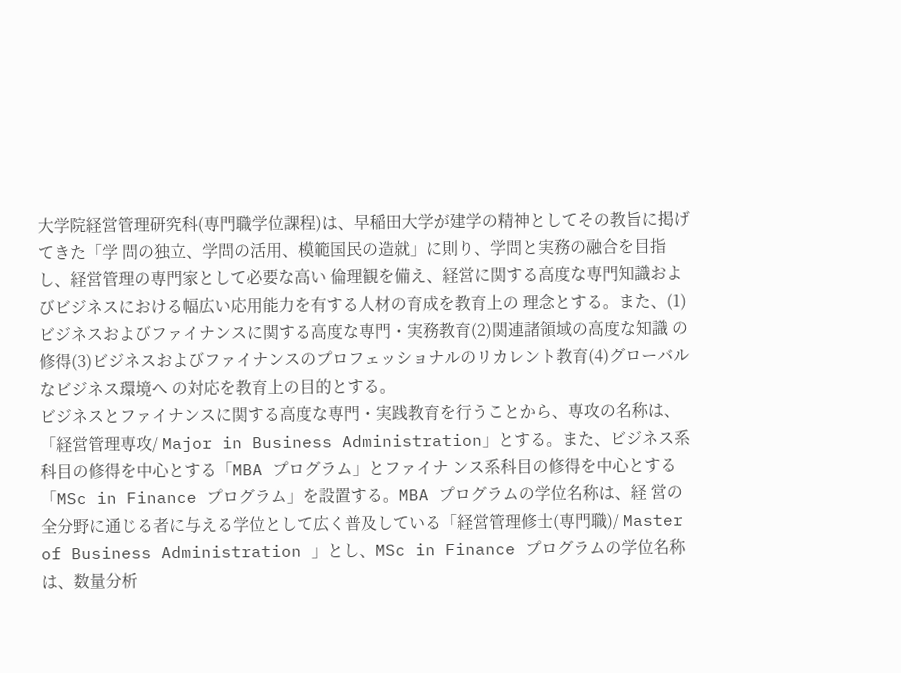大学院経営管理研究科(専門職学位課程)は、早稲田大学が建学の精神としてその教旨に掲げてきた「学 問の独立、学問の活用、模範国民の造就」に則り、学問と実務の融合を目指し、経営管理の専門家として必要な高い 倫理観を備え、経営に関する高度な専門知識およびビジネスにおける幅広い応用能力を有する人材の育成を教育上の 理念とする。また、(1)ビジネスおよびファイナンスに関する高度な専門・実務教育(2)関連諸領域の高度な知識 の修得(3)ビジネスおよびファイナンスのプロフェッショナルのリカレント教育(4)グローバルなビジネス環境へ の対応を教育上の目的とする。
ビジネスとファイナンスに関する高度な専門・実践教育を行うことから、専攻の名称は、「経営管理専攻/ Major in Business Administration」とする。また、ビジネス系科目の修得を中心とする「MBA プログラム」とファイナ ンス系科目の修得を中心とする「MSc in Finance プログラム」を設置する。MBA プログラムの学位名称は、経 営の全分野に通じる者に与える学位として広く普及している「経営管理修士(専門職)/ Master of Business Administration 」とし、MSc in Finance プログラムの学位名称は、数量分析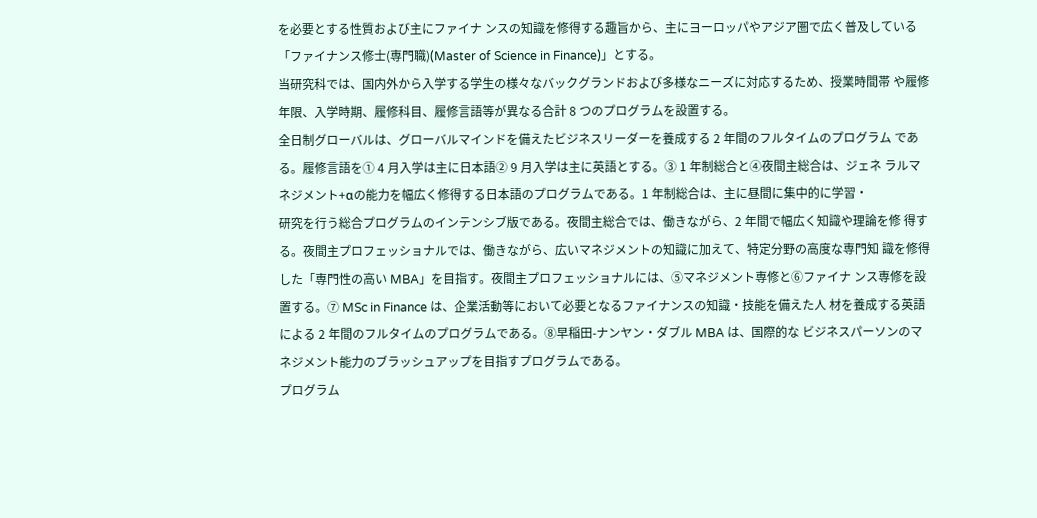を必要とする性質および主にファイナ ンスの知識を修得する趣旨から、主にヨーロッパやアジア圏で広く普及している「ファイナンス修士(専門職)(Master of Science in Finance)」とする。
当研究科では、国内外から入学する学生の様々なバックグランドおよび多様なニーズに対応するため、授業時間帯 や履修年限、入学時期、履修科目、履修言語等が異なる合計 8 つのプログラムを設置する。
全日制グローバルは、グローバルマインドを備えたビジネスリーダーを養成する 2 年間のフルタイムのプログラム である。履修言語を① 4 月入学は主に日本語② 9 月入学は主に英語とする。③ 1 年制総合と④夜間主総合は、ジェネ ラルマネジメント+αの能力を幅広く修得する日本語のプログラムである。1 年制総合は、主に昼間に集中的に学習・
研究を行う総合プログラムのインテンシブ版である。夜間主総合では、働きながら、2 年間で幅広く知識や理論を修 得する。夜間主プロフェッショナルでは、働きながら、広いマネジメントの知識に加えて、特定分野の高度な専門知 識を修得した「専門性の高い MBA」を目指す。夜間主プロフェッショナルには、⑤マネジメント専修と⑥ファイナ ンス専修を設置する。⑦ MSc in Finance は、企業活動等において必要となるファイナンスの知識・技能を備えた人 材を養成する英語による 2 年間のフルタイムのプログラムである。⑧早稲田-ナンヤン・ダブル MBA は、国際的な ビジネスパーソンのマネジメント能力のブラッシュアップを目指すプログラムである。
プログラム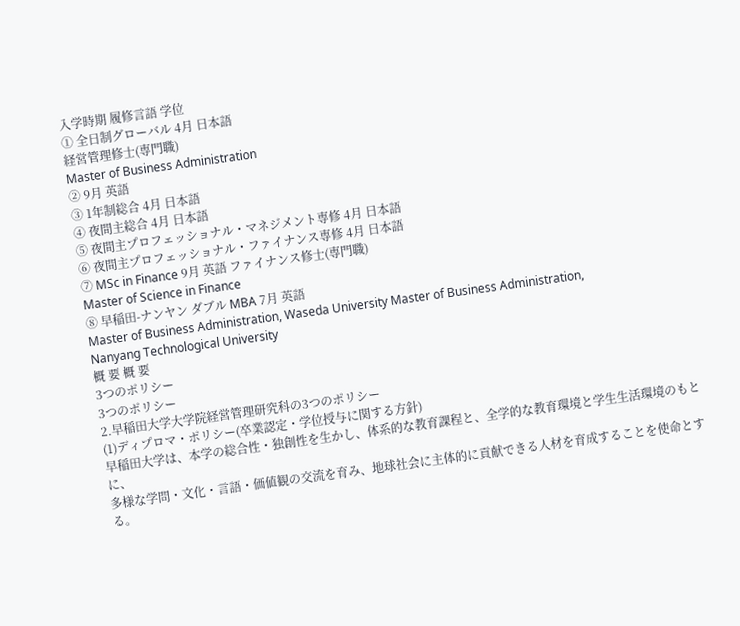入学時期 履修言語 学位
① 全日制グローバル 4月 日本語
経営管理修士(専門職)
Master of Business Administration
② 9月 英語
③ 1年制総合 4月 日本語
④ 夜間主総合 4月 日本語
⑤ 夜間主プロフェッショナル・マネジメント専修 4月 日本語
⑥ 夜間主プロフェッショナル・ファイナンス専修 4月 日本語
⑦ MSc in Finance 9月 英語 ファイナンス修士(専門職)
Master of Science in Finance
⑧ 早稲田-ナンヤン ダブル MBA 7月 英語
Master of Business Administration, Waseda University Master of Business Administration,
Nanyang Technological University
概 要 概 要
3つのポリシー
3つのポリシー
2.早稲田大学大学院経営管理研究科の3つのポリシー
(1)ディプロマ・ポリシー(卒業認定・学位授与に関する方針)
早稲田大学は、本学の総合性・独創性を生かし、体系的な教育課程と、全学的な教育環境と学生生活環境のもとに、
多様な学問・文化・言語・価値観の交流を育み、地球社会に主体的に貢献できる人材を育成することを使命とする。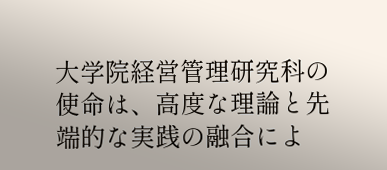大学院経営管理研究科の使命は、高度な理論と先端的な実践の融合によ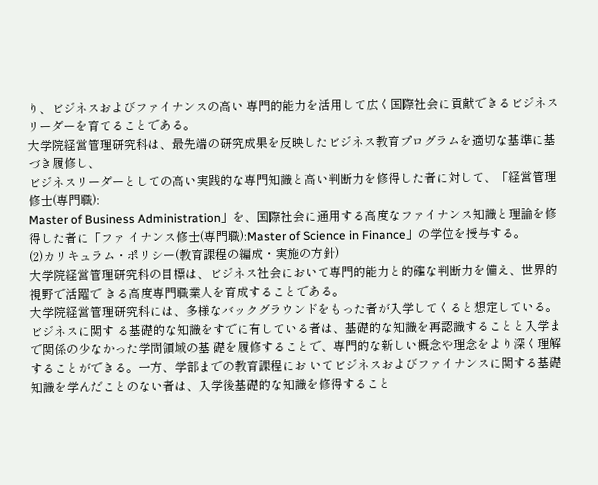り、ビジネスおよびファイナンスの高い 専門的能力を活用して広く国際社会に貢献できるビジネスリーダーを育てることである。
大学院経営管理研究科は、最先端の研究成果を反映したビジネス教育プログラムを適切な基準に基づき履修し、
ビジネスリーダーとしての高い実践的な専門知識と高い判断力を修得した者に対して、「経営管理修士(専門職):
Master of Business Administration」を、国際社会に通用する高度なファイナンス知識と理論を修得した者に「ファ イナンス修士(専門職):Master of Science in Finance」の学位を授与する。
(2)カリキュラム・ポリシー(教育課程の編成・実施の方針)
大学院経営管理研究科の目標は、ビジネス社会において専門的能力と的確な判断力を備え、世界的視野で活躍で きる高度専門職業人を育成することである。
大学院経営管理研究科には、多様なバックグラウンドをもった者が入学してくると想定している。ビジネスに関す る基礎的な知識をすでに有している者は、基礎的な知識を再認識することと入学まで関係の少なかった学問領域の基 礎を履修することで、専門的な新しい概念や理念をより深く理解することができる。一方、学部までの教育課程にお いてビジネスおよびファイナンスに関する基礎知識を学んだことのない者は、入学後基礎的な知識を修得すること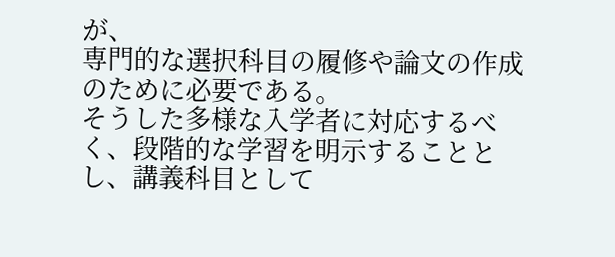が、
専門的な選択科目の履修や論文の作成のために必要である。
そうした多様な入学者に対応するべく、段階的な学習を明示することとし、講義科目として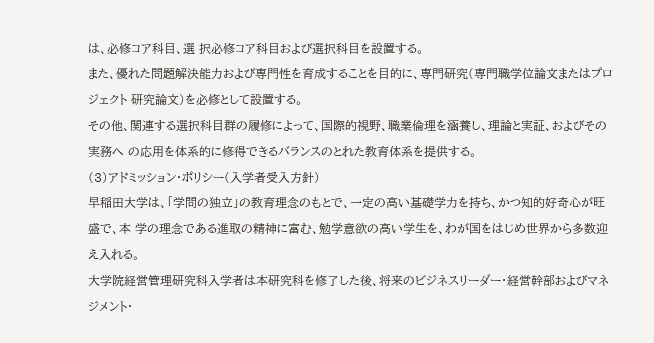は、必修コア科目、選 択必修コア科目および選択科目を設置する。
また、優れた問題解決能力および専門性を育成することを目的に、専門研究(専門職学位論文またはプロジェクト 研究論文)を必修として設置する。
その他、関連する選択科目群の履修によって、国際的視野、職業倫理を涵養し、理論と実証、およびその実務へ の応用を体系的に修得できるバランスのとれた教育体系を提供する。
(3)アドミッション・ポリシー(入学者受入方針)
早稲田大学は、「学問の独立」の教育理念のもとで、一定の高い基礎学力を持ち、かつ知的好奇心が旺盛で、本 学の理念である進取の精神に富む、勉学意欲の高い学生を、わが国をはじめ世界から多数迎え入れる。
大学院経営管理研究科入学者は本研究科を修了した後、将来のビジネスリーダー・経営幹部およびマネジメント・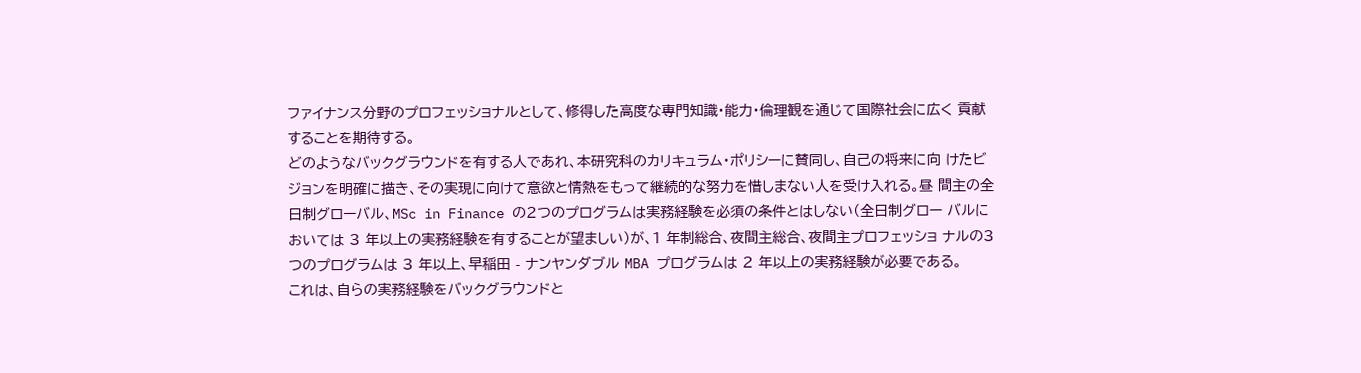ファイナンス分野のプロフェッショナルとして、修得した高度な専門知識・能力・倫理観を通じて国際社会に広く 貢献することを期待する。
どのようなバックグラウンドを有する人であれ、本研究科のカリキュラム・ポリシーに賛同し、自己の将来に向 けたビジョンを明確に描き、その実現に向けて意欲と情熱をもって継続的な努力を惜しまない人を受け入れる。昼 間主の全日制グローバル、MSc in Finance の2つのプログラムは実務経験を必須の条件とはしない(全日制グロー バルにおいては 3 年以上の実務経験を有することが望ましい)が、1 年制総合、夜間主総合、夜間主プロフェッショ ナルの3つのプログラムは 3 年以上、早稲田 - ナンヤンダブル MBA プログラムは 2 年以上の実務経験が必要である。
これは、自らの実務経験をバックグラウンドと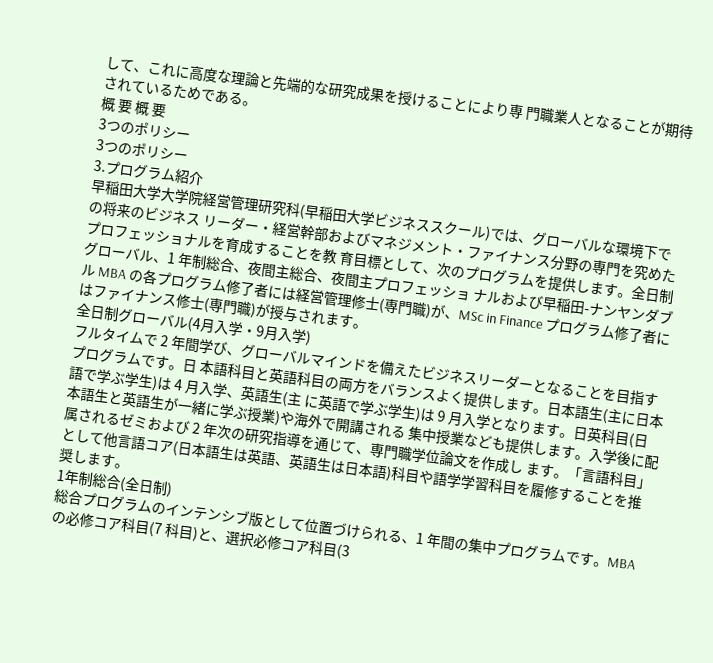して、これに高度な理論と先端的な研究成果を授けることにより専 門職業人となることが期待されているためである。
概 要 概 要
3つのポリシー
3つのポリシー
3.プログラム紹介
早稲田大学大学院経営管理研究科(早稲田大学ビジネススクール)では、グローバルな環境下での将来のビジネス リーダー・経営幹部およびマネジメント・ファイナンス分野の専門を究めたプロフェッショナルを育成することを教 育目標として、次のプログラムを提供します。全日制グローバル、1 年制総合、夜間主総合、夜間主プロフェッショ ナルおよび早稲田-ナンヤンダブル MBA の各プログラム修了者には経営管理修士(専門職)が、MSc in Finance プログラム修了者にはファイナンス修士(専門職)が授与されます。
全日制グローバル(4月入学・9月入学)
フルタイムで 2 年間学び、グローバルマインドを備えたビジネスリーダーとなることを目指すプログラムです。日 本語科目と英語科目の両方をバランスよく提供します。日本語生(主に日本語で学ぶ学生)は 4 月入学、英語生(主 に英語で学ぶ学生)は 9 月入学となります。日英科目(日本語生と英語生が一緒に学ぶ授業)や海外で開講される 集中授業なども提供します。入学後に配属されるゼミおよび 2 年次の研究指導を通じて、専門職学位論文を作成し ます。「言語科目」として他言語コア(日本語生は英語、英語生は日本語)科目や語学学習科目を履修することを推 奨します。
1年制総合(全日制)
総合プログラムのインテンシブ版として位置づけられる、1 年間の集中プログラムです。MBA の必修コア科目(7 科目)と、選択必修コア科目(3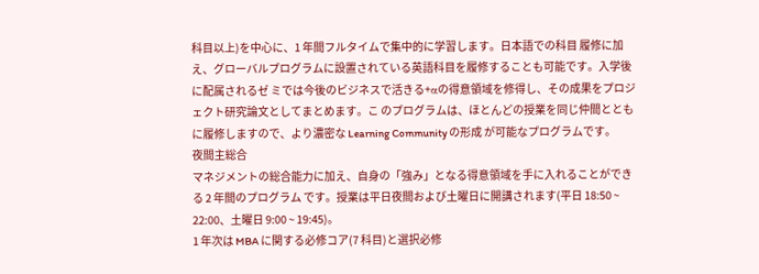科目以上)を中心に、1 年間フルタイムで集中的に学習します。日本語での科目 履修に加え、グローバルプログラムに設置されている英語科目を履修することも可能です。入学後に配属されるゼ ミでは今後のビジネスで活きる+αの得意領域を修得し、その成果をプロジェクト研究論文としてまとめます。こ のプログラムは、ほとんどの授業を同じ仲間とともに履修しますので、より濃密な Learning Community の形成 が可能なプログラムです。
夜間主総合
マネジメントの総合能力に加え、自身の「強み」となる得意領域を手に入れることができる 2 年間のプログラム です。授業は平日夜間および土曜日に開講されます(平日 18:50 ~ 22:00、土曜日 9:00 ~ 19:45)。
1 年次は MBA に関する必修コア(7 科目)と選択必修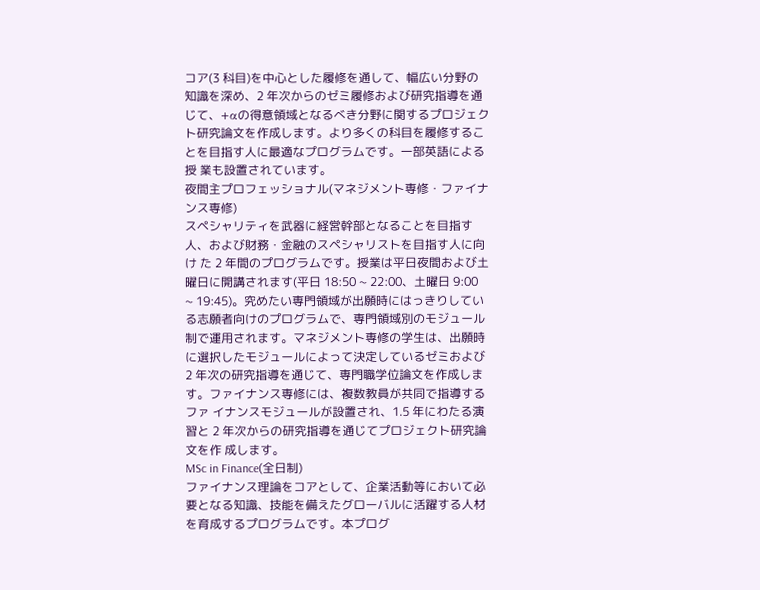コア(3 科目)を中心とした履修を通して、幅広い分野の 知識を深め、2 年次からのゼミ履修および研究指導を通じて、+αの得意領域となるべき分野に関するプロジェク ト研究論文を作成します。より多くの科目を履修することを目指す人に最適なプログラムです。一部英語による授 業も設置されています。
夜間主プロフェッショナル(マネジメント専修・ファイナンス専修)
スペシャリティを武器に経営幹部となることを目指す人、および財務・金融のスペシャリストを目指す人に向け た 2 年間のプログラムです。授業は平日夜間および土曜日に開講されます(平日 18:50 ~ 22:00、土曜日 9:00
~ 19:45)。究めたい専門領域が出願時にはっきりしている志願者向けのプログラムで、専門領域別のモジュール 制で運用されます。マネジメント専修の学生は、出願時に選択したモジュールによって決定しているゼミおよび 2 年次の研究指導を通じて、専門職学位論文を作成します。ファイナンス専修には、複数教員が共同で指導するファ イナンスモジュールが設置され、1.5 年にわたる演習と 2 年次からの研究指導を通じてプロジェクト研究論文を作 成します。
MSc in Finance(全日制)
ファイナンス理論をコアとして、企業活動等において必要となる知識、技能を備えたグローバルに活躍する人材 を育成するプログラムです。本プログ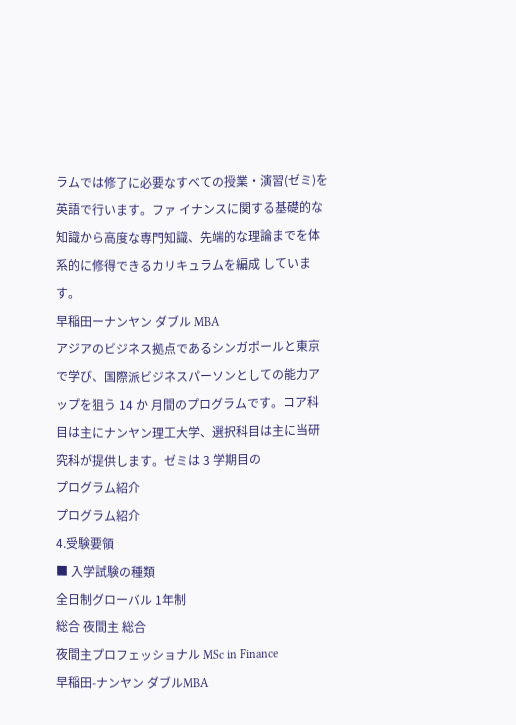ラムでは修了に必要なすべての授業・演習(ゼミ)を英語で行います。ファ イナンスに関する基礎的な知識から高度な専門知識、先端的な理論までを体系的に修得できるカリキュラムを編成 しています。
早稲田ーナンヤン ダブル MBA
アジアのビジネス拠点であるシンガポールと東京で学び、国際派ビジネスパーソンとしての能力アップを狙う 14 か 月間のプログラムです。コア科目は主にナンヤン理工大学、選択科目は主に当研究科が提供します。ゼミは 3 学期目の
プログラム紹介
プログラム紹介
4.受験要領
■ 入学試験の種類
全日制グローバル 1年制
総合 夜間主 総合
夜間主プロフェッショナル MSc in Finance
早稲田-ナンヤン ダブルMBA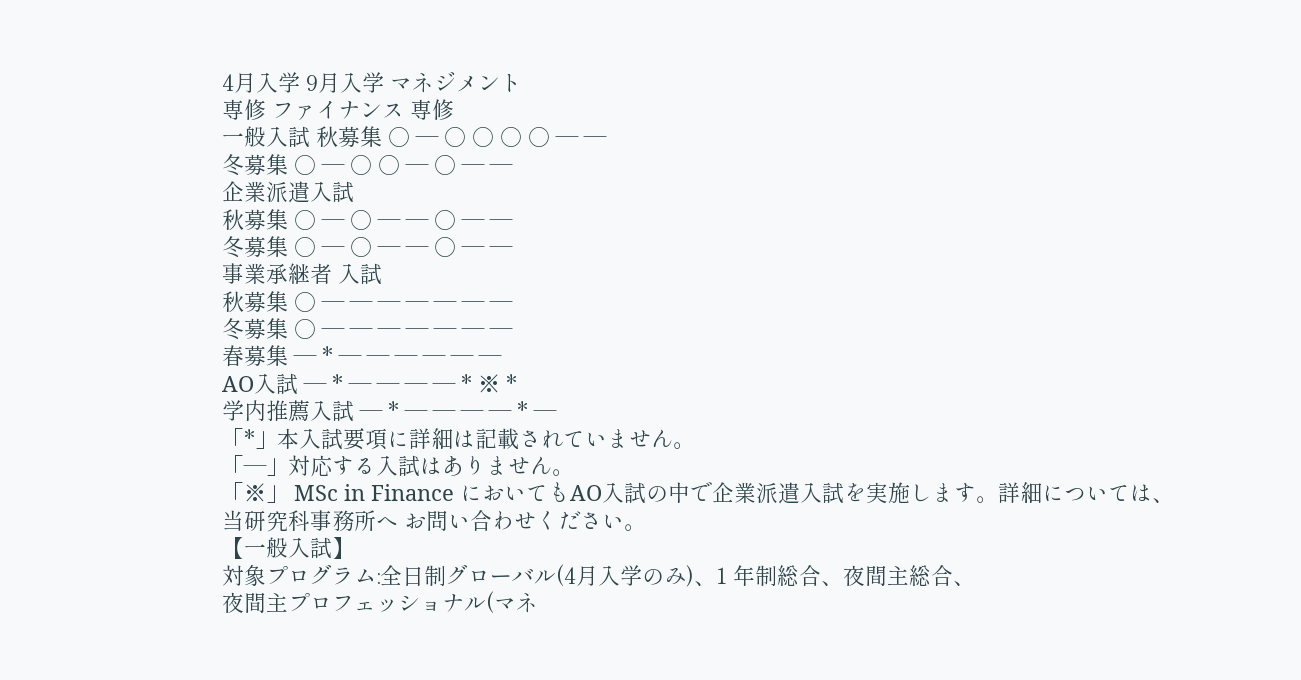4月入学 9月入学 マネジメント
専修 ファイナンス 専修
一般入試 秋募集 ○ ― ○ ○ ○ ○ ― ―
冬募集 ○ ― ○ ○ ― ○ ― ―
企業派遣入試
秋募集 ○ ― ○ ― ― ○ ― ―
冬募集 ○ ― ○ ― ― ○ ― ―
事業承継者 入試
秋募集 ○ ― ― ― ― ― ― ―
冬募集 ○ ― ― ― ― ― ― ―
春募集 ― * ― ― ― ― ― ―
AO入試 ― * ― ― ― ― * ※ *
学内推薦入試 ― * ― ― ― ― * ―
「*」本入試要項に詳細は記載されていません。
「―」対応する入試はありません。
「※」 MSc in Finance においてもAO入試の中で企業派遣入試を実施します。詳細については、当研究科事務所へ お問い合わせください。
【一般入試】
対象プログラム:全日制グローバル(4月入学のみ)、1 年制総合、夜間主総合、
夜間主プロフェッショナル(マネ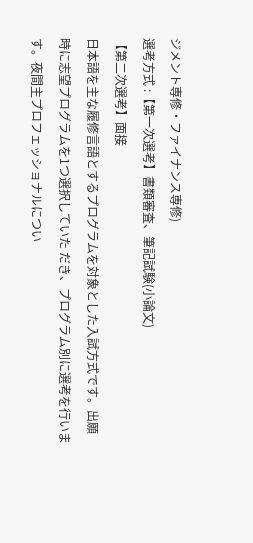ジメント専修・ファイナンス専修)
選考方式 :【第一次選考】書類審査、筆記試験(小論文)
【第二次選考】面接
日本語を主な履修言語とするプログラムを対象とした入試方式です。出願時に志望プログラムを1つ選択していた だき、プログラム別に選考を行います。夜間主プロフェッショナルについ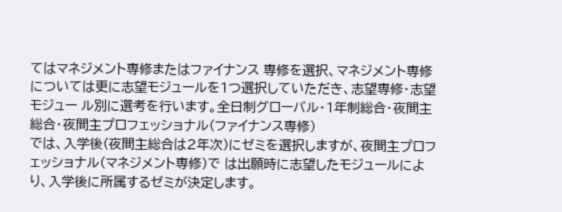てはマネジメント専修またはファイナンス 専修を選択、マネジメント専修については更に志望モジュールを1つ選択していただき、志望専修・志望モジュー ル別に選考を行います。全日制グローバル・1年制総合・夜間主総合・夜間主プロフェッショナル(ファイナンス専修)
では、入学後(夜間主総合は2年次)にゼミを選択しますが、夜間主プロフェッショナル(マネジメント専修)で は出願時に志望したモジュールにより、入学後に所属するゼミが決定します。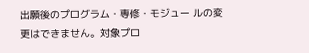出願後のプログラム・専修・モジュー ルの変更はできません。対象プロ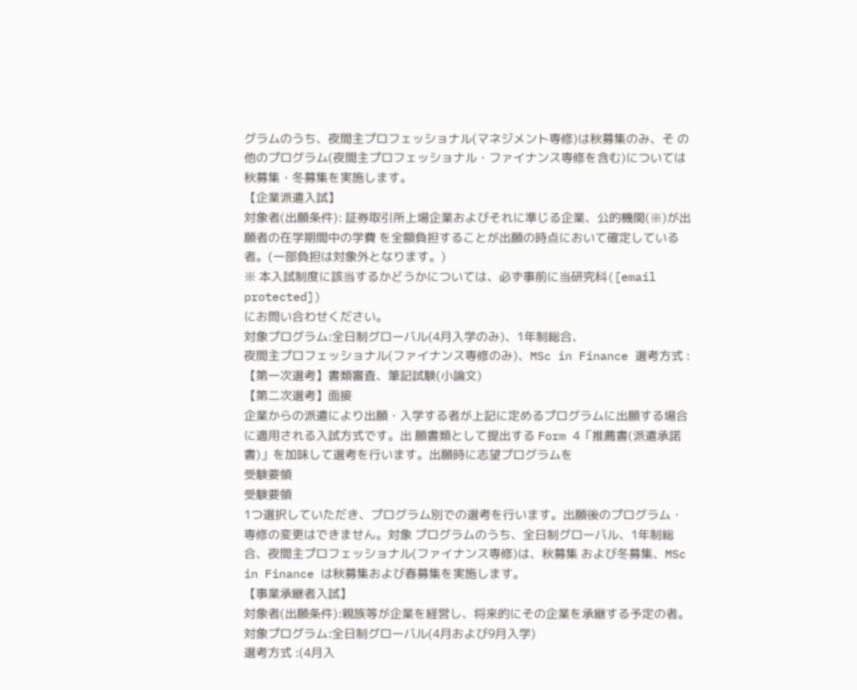グラムのうち、夜間主プロフェッショナル(マネジメント専修)は秋募集のみ、そ の他のプログラム(夜間主プロフェッショナル・ファイナンス専修を含む)については秋募集・冬募集を実施します。
【企業派遣入試】
対象者(出願条件): 証券取引所上場企業およびそれに準じる企業、公的機関(※)が出願者の在学期間中の学費 を全額負担することが出願の時点において確定している者。(一部負担は対象外となります。)
※ 本入試制度に該当するかどうかについては、必ず事前に当研究科([email protected])
にお問い合わせください。
対象プログラム:全日制グローバル(4月入学のみ)、1年制総合、
夜間主プロフェッショナル(ファイナンス専修のみ)、MSc in Finance 選考方式 :【第一次選考】書類審査、筆記試験(小論文)
【第二次選考】面接
企業からの派遣により出願・入学する者が上記に定めるプログラムに出願する場合に適用される入試方式です。出 願書類として提出する Form 4「推薦書(派遣承諾書)」を加味して選考を行います。出願時に志望プログラムを
受験要領
受験要領
1つ選択していただき、プログラム別での選考を行います。出願後のプログラム・専修の変更はできません。対象 プログラムのうち、全日制グローバル、1年制総合、夜間主プロフェッショナル(ファイナンス専修)は、秋募集 および冬募集、MSc in Finance は秋募集および春募集を実施します。
【事業承継者入試】
対象者(出願条件):親族等が企業を経営し、将来的にその企業を承継する予定の者。
対象プログラム:全日制グローバル(4月および9月入学)
選考方式 :(4月入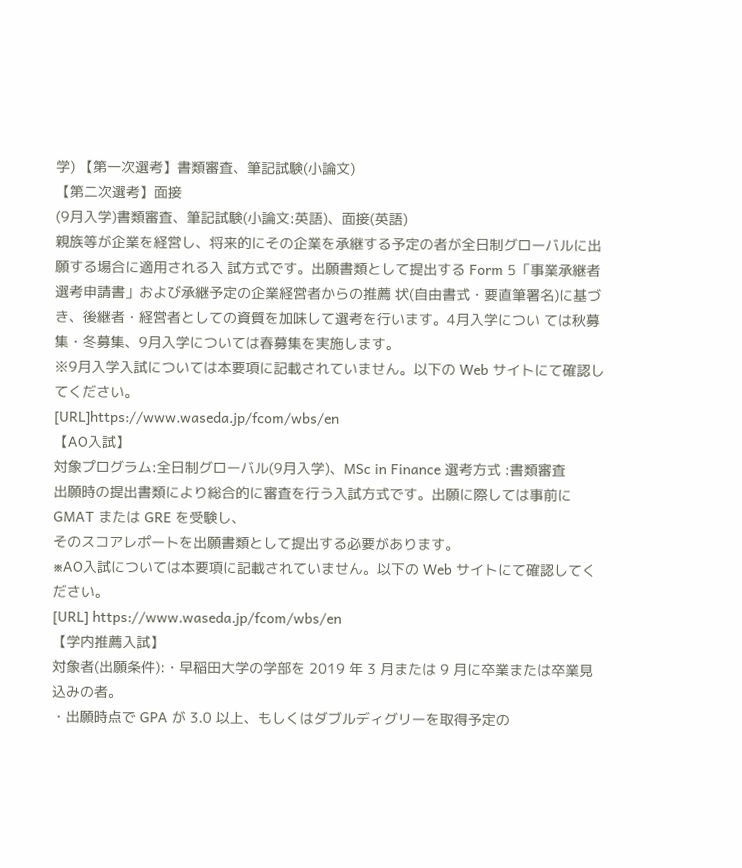学) 【第一次選考】書類審査、筆記試験(小論文)
【第二次選考】面接
(9月入学)書類審査、筆記試験(小論文:英語)、面接(英語)
親族等が企業を経営し、将来的にその企業を承継する予定の者が全日制グローバルに出願する場合に適用される入 試方式です。出願書類として提出する Form 5「事業承継者選考申請書」および承継予定の企業経営者からの推薦 状(自由書式・要直筆署名)に基づき、後継者・経営者としての資質を加味して選考を行います。4月入学につい ては秋募集・冬募集、9月入学については春募集を実施します。
※9月入学入試については本要項に記載されていません。以下の Web サイトにて確認してください。
[URL]https://www.waseda.jp/fcom/wbs/en
【AO入試】
対象プログラム:全日制グローバル(9月入学)、MSc in Finance 選考方式 :書類審査
出願時の提出書類により総合的に審査を行う入試方式です。出願に際しては事前に GMAT または GRE を受験し、
そのスコアレポートを出願書類として提出する必要があります。
※AO入試については本要項に記載されていません。以下の Web サイトにて確認してください。
[URL] https://www.waseda.jp/fcom/wbs/en
【学内推薦入試】
対象者(出願条件):・早稲田大学の学部を 2019 年 3 月または 9 月に卒業または卒業見込みの者。
・出願時点で GPA が 3.0 以上、もしくはダブルディグリーを取得予定の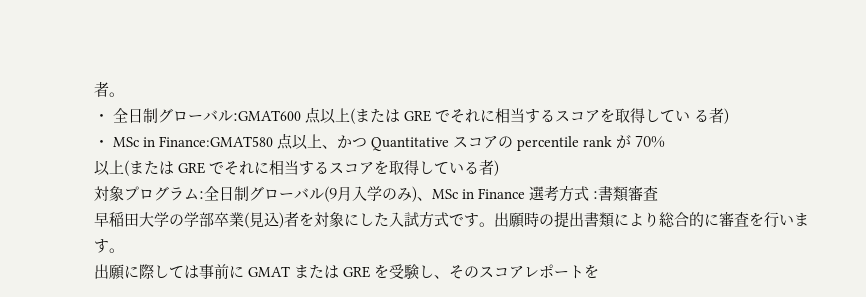者。
・ 全日制グローバル:GMAT600 点以上(または GRE でそれに相当するスコアを取得してい る者)
・ MSc in Finance:GMAT580 点以上、かつ Quantitative スコアの percentile rank が 70%
以上(または GRE でそれに相当するスコアを取得している者)
対象プログラム:全日制グローバル(9月入学のみ)、MSc in Finance 選考方式 :書類審査
早稲田大学の学部卒業(見込)者を対象にした入試方式です。出願時の提出書類により総合的に審査を行います。
出願に際しては事前に GMAT または GRE を受験し、そのスコアレポートを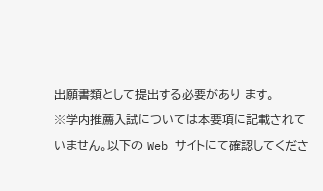出願書類として提出する必要があり ます。
※学内推薦入試については本要項に記載されていません。以下の Web サイトにて確認してくださ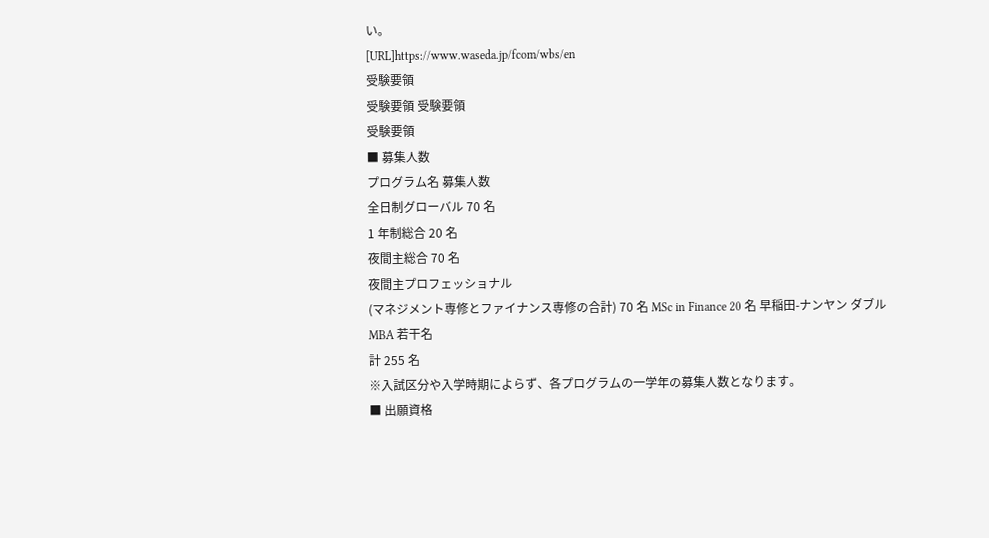い。
[URL]https://www.waseda.jp/fcom/wbs/en
受験要領
受験要領 受験要領
受験要領
■ 募集人数
プログラム名 募集人数
全日制グローバル 70 名
1 年制総合 20 名
夜間主総合 70 名
夜間主プロフェッショナル
(マネジメント専修とファイナンス専修の合計) 70 名 MSc in Finance 20 名 早稲田-ナンヤン ダブル MBA 若干名
計 255 名
※入試区分や入学時期によらず、各プログラムの一学年の募集人数となります。
■ 出願資格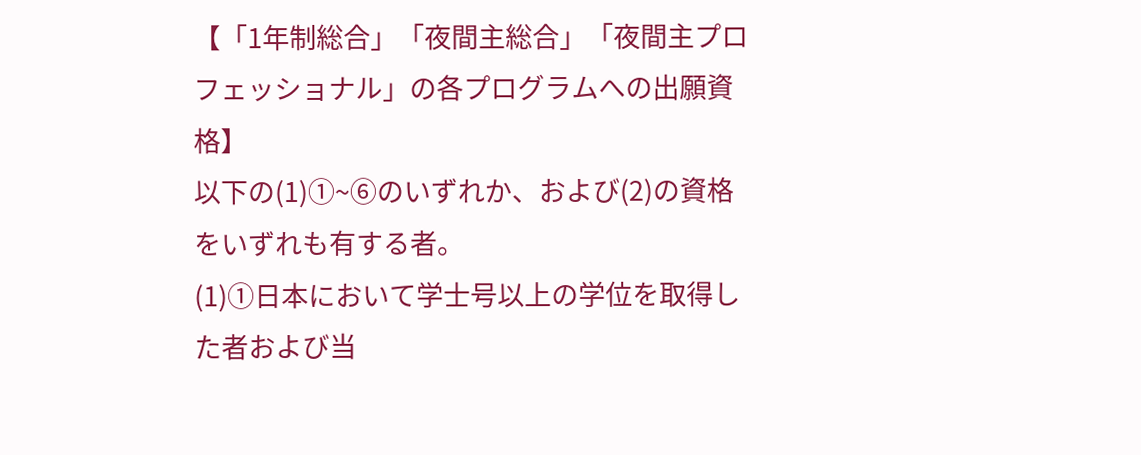【「1年制総合」「夜間主総合」「夜間主プロフェッショナル」の各プログラムへの出願資格】
以下の(1)①~⑥のいずれか、および(2)の資格をいずれも有する者。
(1)①日本において学士号以上の学位を取得した者および当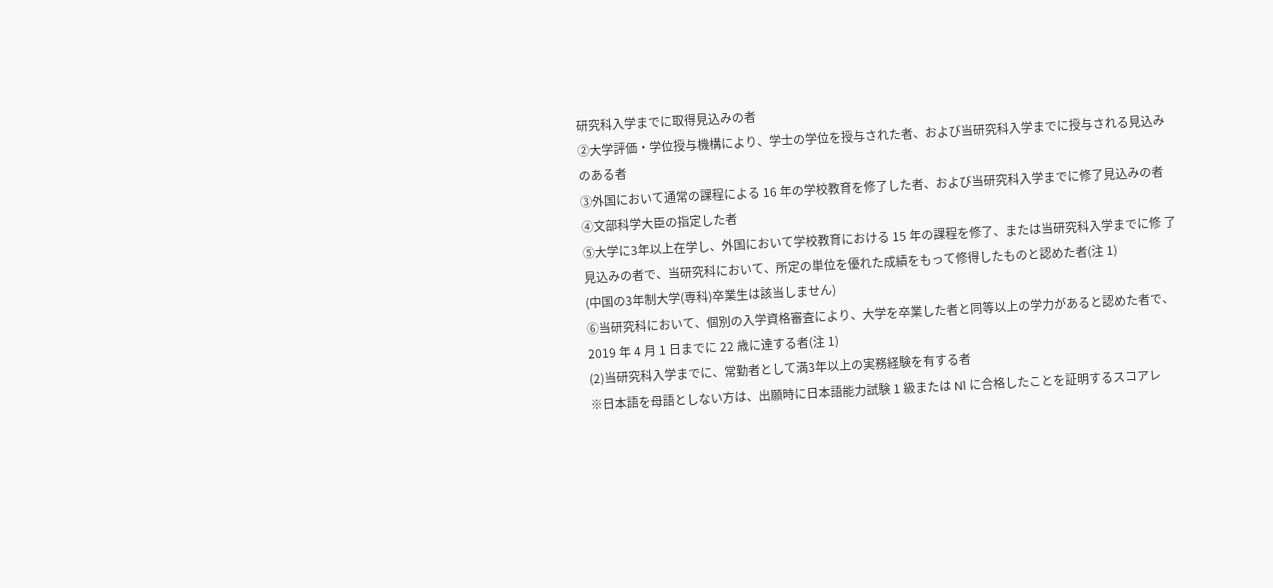研究科入学までに取得見込みの者
②大学評価・学位授与機構により、学士の学位を授与された者、および当研究科入学までに授与される見込み のある者
③外国において通常の課程による 16 年の学校教育を修了した者、および当研究科入学までに修了見込みの者
④文部科学大臣の指定した者
⑤大学に3年以上在学し、外国において学校教育における 15 年の課程を修了、または当研究科入学までに修 了見込みの者で、当研究科において、所定の単位を優れた成績をもって修得したものと認めた者(注 1)
(中国の3年制大学(専科)卒業生は該当しません)
⑥当研究科において、個別の入学資格審査により、大学を卒業した者と同等以上の学力があると認めた者で、
2019 年 4 月 1 日までに 22 歳に達する者(注 1)
(2)当研究科入学までに、常勤者として満3年以上の実務経験を有する者
※日本語を母語としない方は、出願時に日本語能力試験 1 級または N1 に合格したことを証明するスコアレ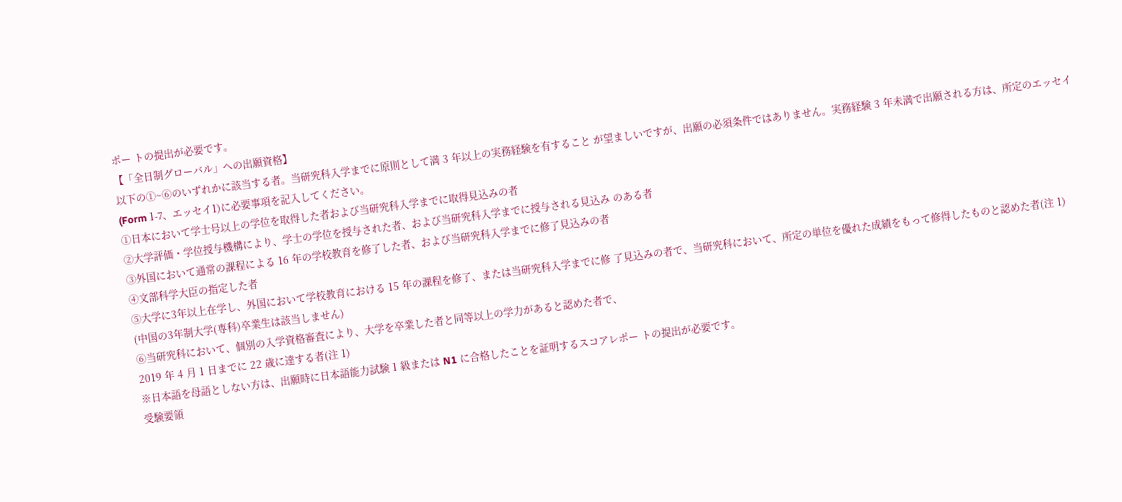ポー トの提出が必要です。
【「全日制グローバル」への出願資格】
以下の①~⑥のいずれかに該当する者。当研究科入学までに原則として満 3 年以上の実務経験を有すること が望ましいですが、出願の必須条件ではありません。実務経験 3 年未満で出願される方は、所定のエッセイ
(Form 1-7、エッセイ1)に必要事項を記入してください。
①日本において学士号以上の学位を取得した者および当研究科入学までに取得見込みの者
②大学評価・学位授与機構により、学士の学位を授与された者、および当研究科入学までに授与される見込み のある者
③外国において通常の課程による 16 年の学校教育を修了した者、および当研究科入学までに修了見込みの者
④文部科学大臣の指定した者
⑤大学に3年以上在学し、外国において学校教育における 15 年の課程を修了、または当研究科入学までに修 了見込みの者で、当研究科において、所定の単位を優れた成績をもって修得したものと認めた者(注 1)
(中国の3年制大学(専科)卒業生は該当しません)
⑥当研究科において、個別の入学資格審査により、大学を卒業した者と同等以上の学力があると認めた者で、
2019 年 4 月 1 日までに 22 歳に達する者(注 1)
※日本語を母語としない方は、出願時に日本語能力試験 1 級または N1 に合格したことを証明するスコアレポー トの提出が必要です。
受験要領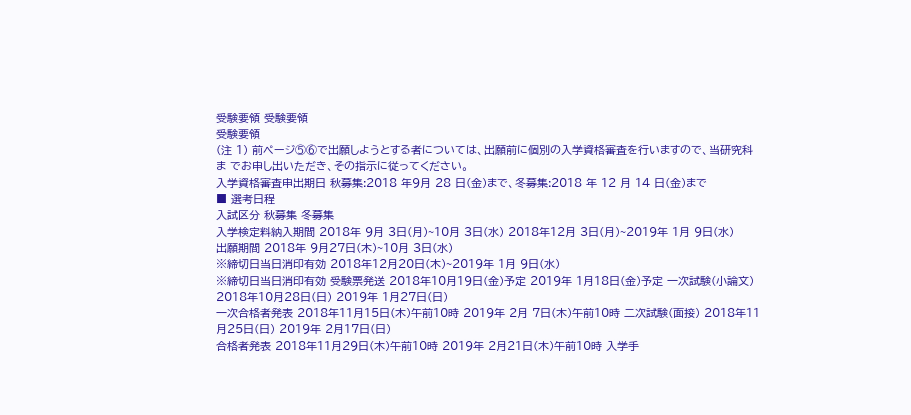受験要領 受験要領
受験要領
(注 1) 前ページ⑤⑥で出願しようとする者については、出願前に個別の入学資格審査を行いますので、当研究科ま でお申し出いただき、その指示に従ってください。
入学資格審査申出期日 秋募集:2018 年9月 28 日(金)まで、冬募集:2018 年 12 月 14 日(金)まで
■ 選考日程
入試区分 秋募集 冬募集
入学検定料納入期間 2018年 9月 3日(月)~10月 3日(水) 2018年12月 3日(月)~2019年 1月 9日(水)
出願期間 2018年 9月27日(木)~10月 3日(水)
※締切日当日消印有効 2018年12月20日(木)~2019年 1月 9日(水)
※締切日当日消印有効 受験票発送 2018年10月19日(金)予定 2019年 1月18日(金)予定 一次試験(小論文) 2018年10月28日(日) 2019年 1月27日(日)
一次合格者発表 2018年11月15日(木)午前10時 2019年 2月 7日(木)午前10時 二次試験(面接) 2018年11月25日(日) 2019年 2月17日(日)
合格者発表 2018年11月29日(木)午前10時 2019年 2月21日(木)午前10時 入学手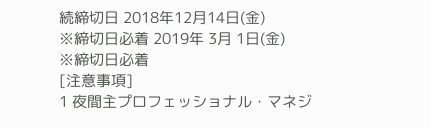続締切日 2018年12月14日(金)
※締切日必着 2019年 3月 1日(金)
※締切日必着
[注意事項]
1 夜間主プロフェッショナル・マネジ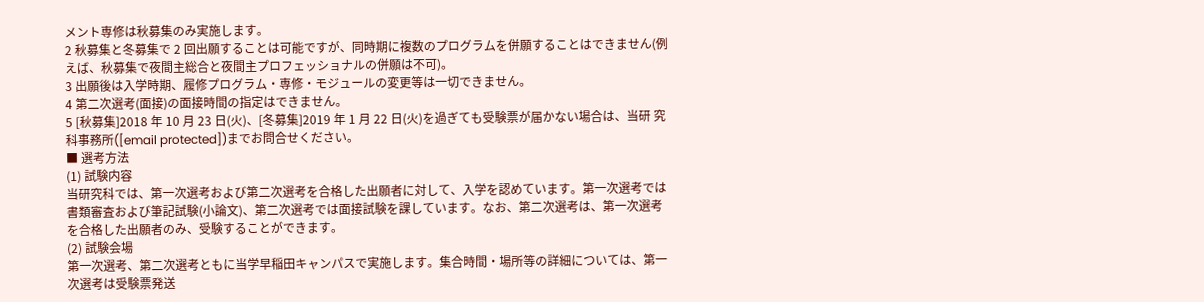メント専修は秋募集のみ実施します。
2 秋募集と冬募集で 2 回出願することは可能ですが、同時期に複数のプログラムを併願することはできません(例 えば、秋募集で夜間主総合と夜間主プロフェッショナルの併願は不可)。
3 出願後は入学時期、履修プログラム・専修・モジュールの変更等は一切できません。
4 第二次選考(面接)の面接時間の指定はできません。
5 [秋募集]2018 年 10 月 23 日(火)、[冬募集]2019 年 1 月 22 日(火)を過ぎても受験票が届かない場合は、当研 究科事務所([email protected])までお問合せください。
■ 選考方法
(1) 試験内容
当研究科では、第一次選考および第二次選考を合格した出願者に対して、入学を認めています。第一次選考では 書類審査および筆記試験(小論文)、第二次選考では面接試験を課しています。なお、第二次選考は、第一次選考 を合格した出願者のみ、受験することができます。
(2) 試験会場
第一次選考、第二次選考ともに当学早稲田キャンパスで実施します。集合時間・場所等の詳細については、第一 次選考は受験票発送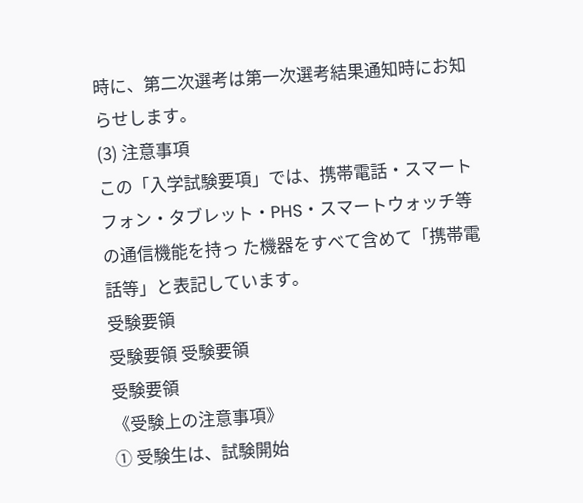時に、第二次選考は第一次選考結果通知時にお知らせします。
(3) 注意事項
この「入学試験要項」では、携帯電話・スマートフォン・タブレット・PHS・スマートウォッチ等の通信機能を持っ た機器をすべて含めて「携帯電話等」と表記しています。
受験要領
受験要領 受験要領
受験要領
《受験上の注意事項》
① 受験生は、試験開始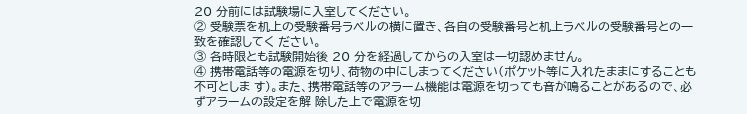20 分前には試験場に入室してください。
② 受験票を机上の受験番号ラベルの横に置き、各自の受験番号と机上ラベルの受験番号との一致を確認してく ださい。
③ 各時限とも試験開始後 20 分を経過してからの入室は一切認めません。
④ 携帯電話等の電源を切り、荷物の中にしまってください(ポケット等に入れたままにすることも不可としま す)。また、携帯電話等のアラーム機能は電源を切っても音が鳴ることがあるので、必ずアラームの設定を解 除した上で電源を切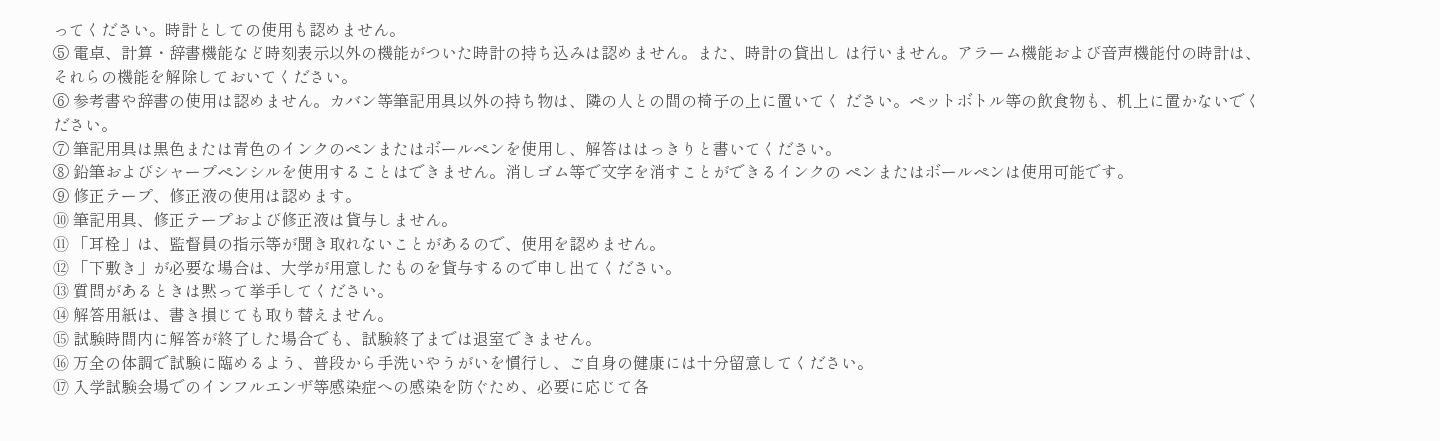ってください。時計としての使用も認めません。
⑤ 電卓、計算・辞書機能など時刻表示以外の機能がついた時計の持ち込みは認めません。また、時計の貸出し は行いません。アラーム機能および音声機能付の時計は、それらの機能を解除しておいてください。
⑥ 参考書や辞書の使用は認めません。カバン等筆記用具以外の持ち物は、隣の人との間の椅子の上に置いてく ださい。ペットボトル等の飲食物も、机上に置かないでください。
⑦ 筆記用具は黒色または青色のインクのペンまたはボールペンを使用し、解答ははっきりと書いてください。
⑧ 鉛筆およびシャープペンシルを使用することはできません。消しゴム等で文字を消すことができるインクの ペンまたはボールペンは使用可能です。
⑨ 修正テープ、修正液の使用は認めます。
⑩ 筆記用具、修正テープおよび修正液は貸与しません。
⑪ 「耳栓」は、監督員の指示等が聞き取れないことがあるので、使用を認めません。
⑫ 「下敷き」が必要な場合は、大学が用意したものを貸与するので申し出てください。
⑬ 質問があるときは黙って挙手してください。
⑭ 解答用紙は、書き損じても取り替えません。
⑮ 試験時間内に解答が終了した場合でも、試験終了までは退室できません。
⑯ 万全の体調で試験に臨めるよう、普段から手洗いやうがいを慣行し、ご自身の健康には十分留意してください。
⑰ 入学試験会場でのインフルエンザ等感染症への感染を防ぐため、必要に応じて各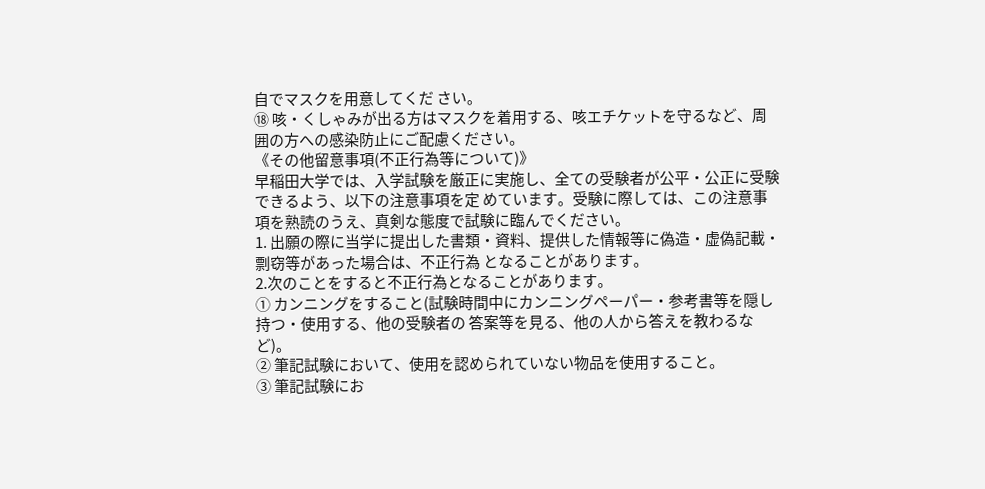自でマスクを用意してくだ さい。
⑱ 咳・くしゃみが出る方はマスクを着用する、咳エチケットを守るなど、周囲の方への感染防止にご配慮ください。
《その他留意事項(不正行為等について)》
早稲田大学では、入学試験を厳正に実施し、全ての受験者が公平・公正に受験できるよう、以下の注意事項を定 めています。受験に際しては、この注意事項を熟読のうえ、真剣な態度で試験に臨んでください。
1. 出願の際に当学に提出した書類・資料、提供した情報等に偽造・虚偽記載・剽窃等があった場合は、不正行為 となることがあります。
2.次のことをすると不正行為となることがあります。
① カンニングをすること(試験時間中にカンニングペーパー・参考書等を隠し持つ・使用する、他の受験者の 答案等を見る、他の人から答えを教わるなど)。
② 筆記試験において、使用を認められていない物品を使用すること。
③ 筆記試験にお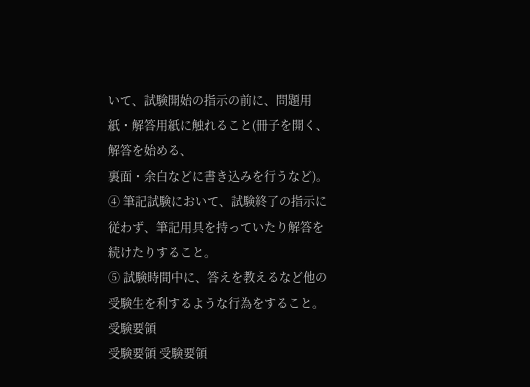いて、試験開始の指示の前に、問題用紙・解答用紙に触れること(冊子を開く、解答を始める、
裏面・余白などに書き込みを行うなど)。
④ 筆記試験において、試験終了の指示に従わず、筆記用具を持っていたり解答を続けたりすること。
⑤ 試験時間中に、答えを教えるなど他の受験生を利するような行為をすること。
受験要領
受験要領 受験要領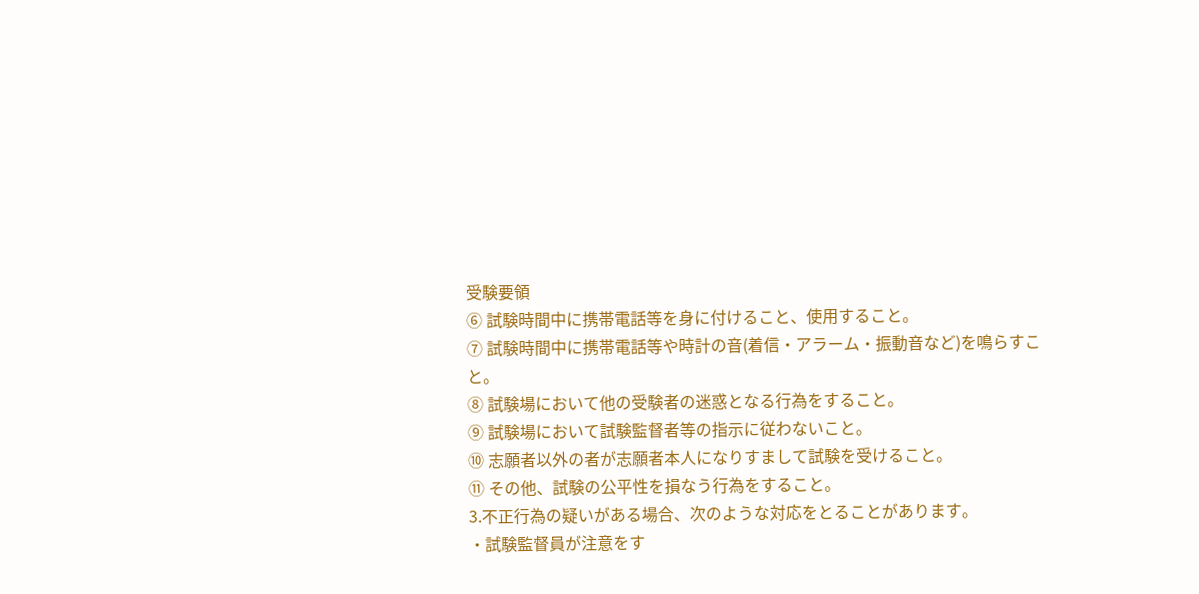受験要領
⑥ 試験時間中に携帯電話等を身に付けること、使用すること。
⑦ 試験時間中に携帯電話等や時計の音(着信・アラーム・振動音など)を鳴らすこと。
⑧ 試験場において他の受験者の迷惑となる行為をすること。
⑨ 試験場において試験監督者等の指示に従わないこと。
⑩ 志願者以外の者が志願者本人になりすまして試験を受けること。
⑪ その他、試験の公平性を損なう行為をすること。
3.不正行為の疑いがある場合、次のような対応をとることがあります。
・試験監督員が注意をす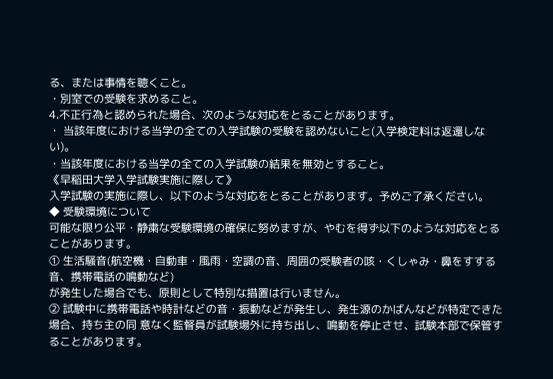る、または事情を聴くこと。
・別室での受験を求めること。
4.不正行為と認められた場合、次のような対応をとることがあります。
・ 当該年度における当学の全ての入学試験の受験を認めないこと(入学検定料は返還しない)。
・当該年度における当学の全ての入学試験の結果を無効とすること。
《早稲田大学入学試験実施に際して》
入学試験の実施に際し、以下のような対応をとることがあります。予めご了承ください。
◆ 受験環境について
可能な限り公平・静粛な受験環境の確保に努めますが、やむを得ず以下のような対応をとることがあります。
① 生活騒音(航空機・自動車・風雨・空調の音、周囲の受験者の咳・くしゃみ・鼻をすする音、携帯電話の鳴動など)
が発生した場合でも、原則として特別な措置は行いません。
② 試験中に携帯電話や時計などの音・振動などが発生し、発生源のかばんなどが特定できた場合、持ち主の同 意なく監督員が試験場外に持ち出し、鳴動を停止させ、試験本部で保管することがあります。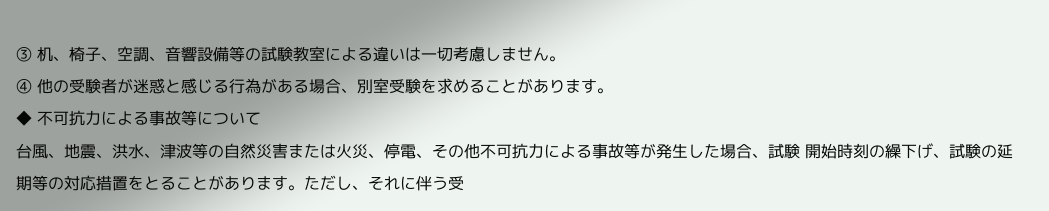③ 机、椅子、空調、音響設備等の試験教室による違いは一切考慮しません。
④ 他の受験者が迷惑と感じる行為がある場合、別室受験を求めることがあります。
◆ 不可抗力による事故等について
台風、地震、洪水、津波等の自然災害または火災、停電、その他不可抗力による事故等が発生した場合、試験 開始時刻の繰下げ、試験の延期等の対応措置をとることがあります。ただし、それに伴う受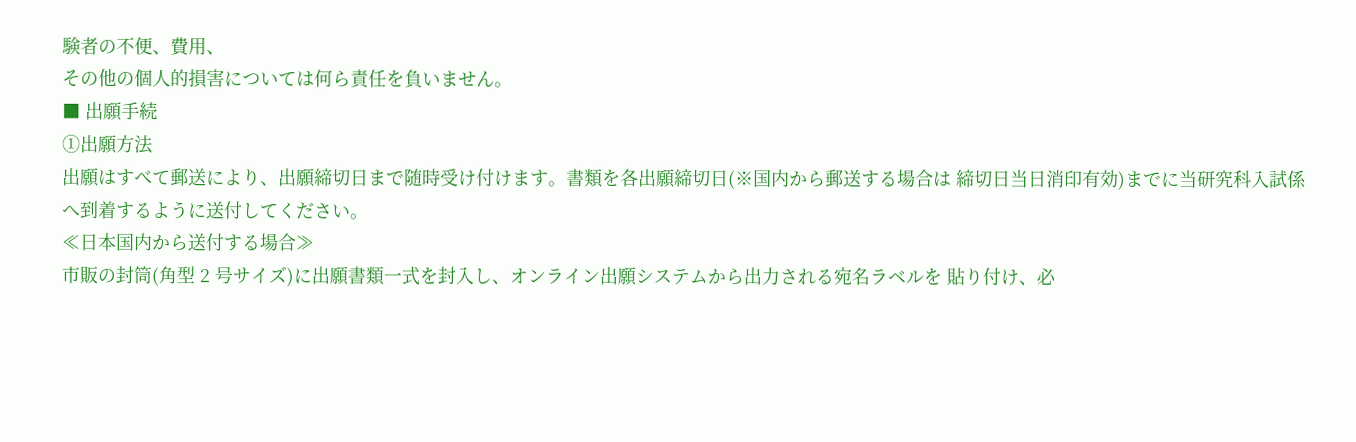験者の不便、費用、
その他の個人的損害については何ら責任を負いません。
■ 出願手続
①出願方法
出願はすべて郵送により、出願締切日まで随時受け付けます。書類を各出願締切日(※国内から郵送する場合は 締切日当日消印有効)までに当研究科入試係へ到着するように送付してください。
≪日本国内から送付する場合≫
市販の封筒(角型 2 号サイズ)に出願書類一式を封入し、オンライン出願システムから出力される宛名ラベルを 貼り付け、必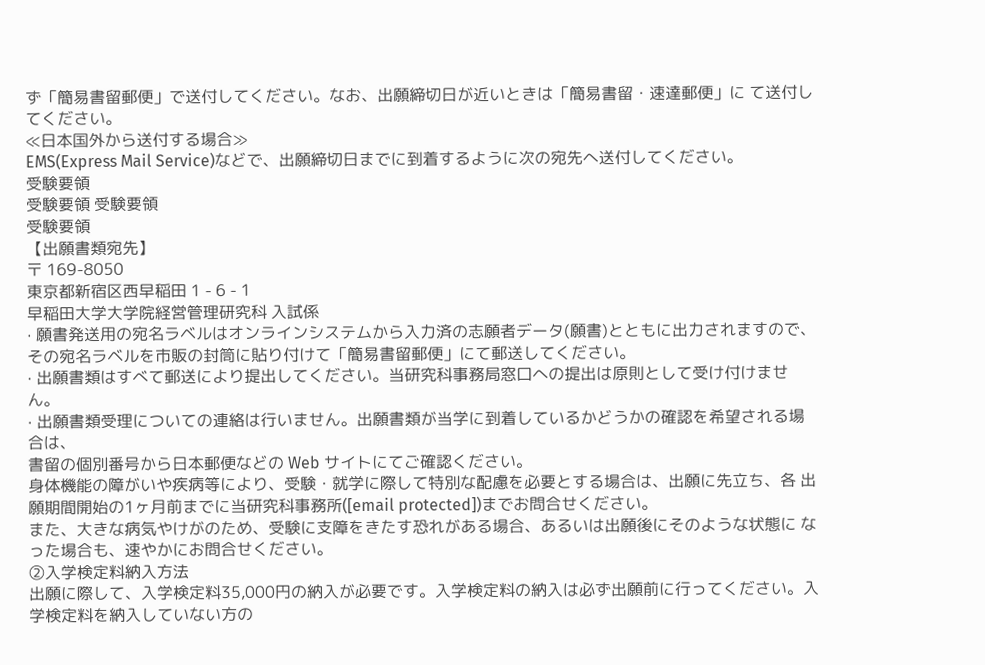ず「簡易書留郵便」で送付してください。なお、出願締切日が近いときは「簡易書留・速達郵便」に て送付してください。
≪日本国外から送付する場合≫
EMS(Express Mail Service)などで、出願締切日までに到着するように次の宛先へ送付してください。
受験要領
受験要領 受験要領
受験要領
【出願書類宛先】
〒 169-8050
東京都新宿区西早稲田 1 - 6 - 1
早稲田大学大学院経営管理研究科 入試係
· 願書発送用の宛名ラベルはオンラインシステムから入力済の志願者データ(願書)とともに出力されますので、
その宛名ラベルを市販の封筒に貼り付けて「簡易書留郵便」にて郵送してください。
· 出願書類はすべて郵送により提出してください。当研究科事務局窓口への提出は原則として受け付けません。
· 出願書類受理についての連絡は行いません。出願書類が当学に到着しているかどうかの確認を希望される場合は、
書留の個別番号から日本郵便などの Web サイトにてご確認ください。
身体機能の障がいや疾病等により、受験・就学に際して特別な配慮を必要とする場合は、出願に先立ち、各 出願期間開始の1ヶ月前までに当研究科事務所([email protected])までお問合せください。
また、大きな病気やけがのため、受験に支障をきたす恐れがある場合、あるいは出願後にそのような状態に なった場合も、速やかにお問合せください。
②入学検定料納入方法
出願に際して、入学検定料35,000円の納入が必要です。入学検定料の納入は必ず出願前に行ってください。入 学検定料を納入していない方の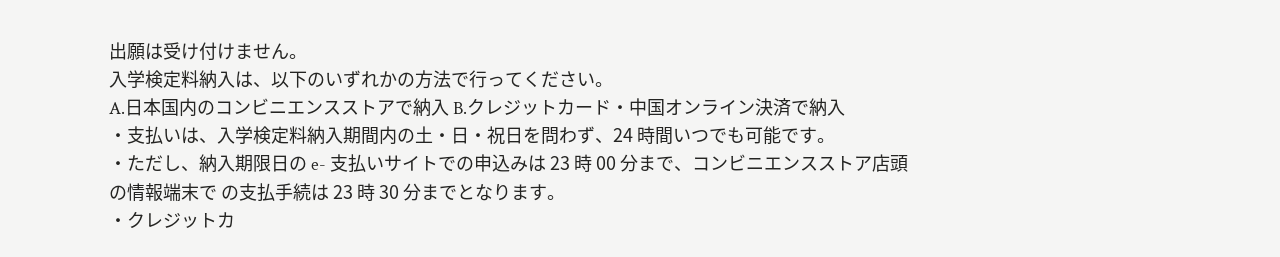出願は受け付けません。
入学検定料納入は、以下のいずれかの方法で行ってください。
A.日本国内のコンビニエンスストアで納入 B.クレジットカード・中国オンライン決済で納入
・支払いは、入学検定料納入期間内の土・日・祝日を問わず、24 時間いつでも可能です。
・ただし、納入期限日の e- 支払いサイトでの申込みは 23 時 00 分まで、コンビニエンスストア店頭の情報端末で の支払手続は 23 時 30 分までとなります。
・クレジットカ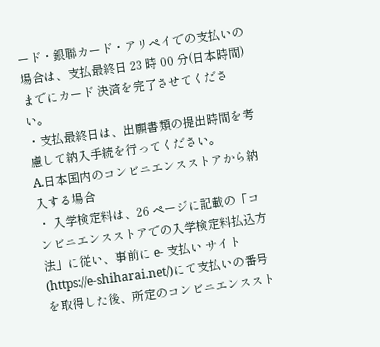ード・銀聯カード・アリペイでの支払いの場合は、支払最終日 23 時 00 分(日本時間)までにカード 決済を完了させてください。
・支払最終日は、出願書類の提出時間を考慮して納入手続を行ってください。
A.日本国内のコンビニエンスストアから納入する場合
・ 入学検定料は、26 ページに記載の「コンビニエンスストアでの入学検定料払込方法」に従い、事前に e- 支払い サイト(https://e-shiharai.net/)にて支払いの番号を取得した後、所定のコンビニエンススト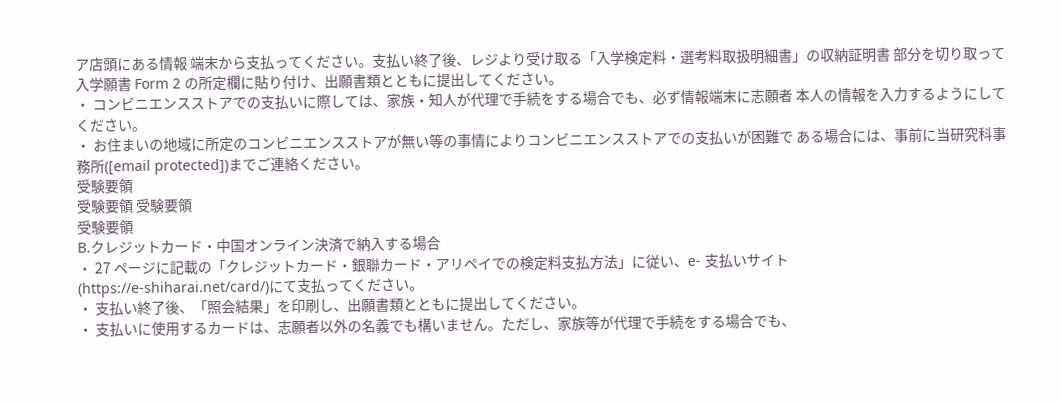ア店頭にある情報 端末から支払ってください。支払い終了後、レジより受け取る「入学検定料・選考料取扱明細書」の収納証明書 部分を切り取って入学願書 Form 2 の所定欄に貼り付け、出願書類とともに提出してください。
・ コンビニエンスストアでの支払いに際しては、家族・知人が代理で手続をする場合でも、必ず情報端末に志願者 本人の情報を入力するようにしてください。
・ お住まいの地域に所定のコンビニエンスストアが無い等の事情によりコンビニエンスストアでの支払いが困難で ある場合には、事前に当研究科事務所([email protected])までご連絡ください。
受験要領
受験要領 受験要領
受験要領
B.クレジットカード・中国オンライン決済で納入する場合
・ 27 ページに記載の「クレジットカード・銀聯カード・アリペイでの検定料支払方法」に従い、e- 支払いサイト
(https://e-shiharai.net/card/)にて支払ってください。
・ 支払い終了後、「照会結果」を印刷し、出願書類とともに提出してください。
・ 支払いに使用するカードは、志願者以外の名義でも構いません。ただし、家族等が代理で手続をする場合でも、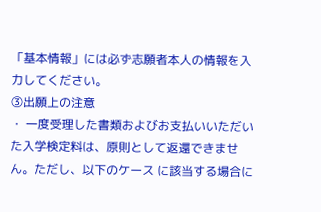「基本情報」には必ず志願者本人の情報を入力してください。
③出願上の注意
・ 一度受理した書類およびお支払いいただいた入学検定料は、原則として返還できません。ただし、以下のケース に該当する場合に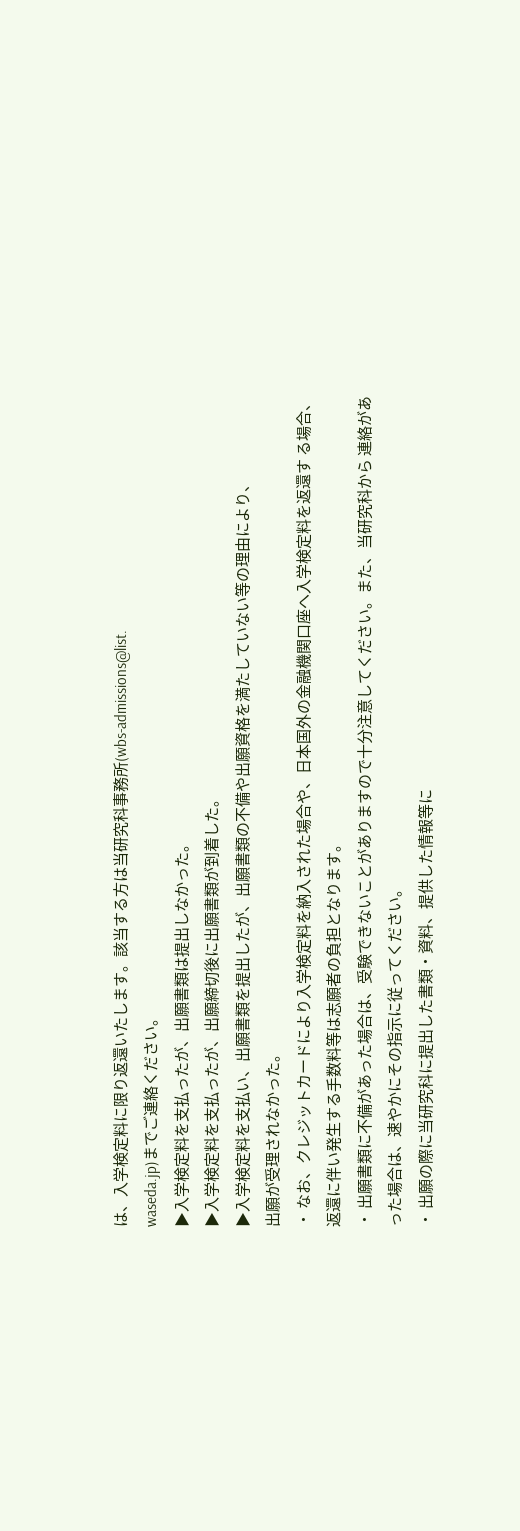は、入学検定料に限り返還いたします。該当する方は当研究科事務所(wbs-admissions@list.
waseda.jp)までご連絡ください。
▶入学検定料を支払ったが、出願書類は提出しなかった。
▶入学検定料を支払ったが、出願締切後に出願書類が到着した。
▶入学検定料を支払い、出願書類を提出したが、出願書類の不備や出願資格を満たしていない等の理由により、
出願が受理されなかった。
・ なお、クレジットカードにより入学検定料を納入された場合や、日本国外の金融機関口座へ入学検定料を返還す る場合、返還に伴い発生する手数料等は志願者の負担となります。
・ 出願書類に不備があった場合は、受験できないことがありますので十分注意してください。また、当研究科から 連絡があった場合は、速やかにその指示に従ってください。
・ 出願の際に当研究科に提出した書類・資料、提供した情報等に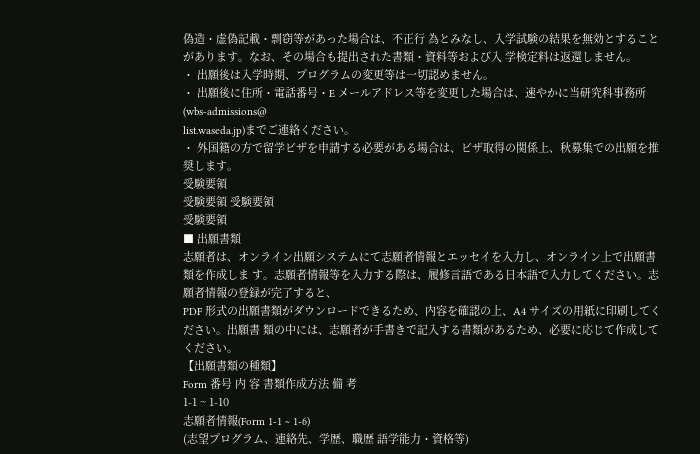偽造・虚偽記載・剽窃等があった場合は、不正行 為とみなし、入学試験の結果を無効とすることがあります。なお、その場合も提出された書類・資料等および入 学検定料は返還しません。
・ 出願後は入学時期、プログラムの変更等は一切認めません。
・ 出願後に住所・電話番号・E メールアドレス等を変更した場合は、速やかに当研究科事務所(wbs-admissions@
list.waseda.jp)までご連絡ください。
・ 外国籍の方で留学ビザを申請する必要がある場合は、ビザ取得の関係上、秋募集での出願を推奨します。
受験要領
受験要領 受験要領
受験要領
■ 出願書類
志願者は、オンライン出願システムにて志願者情報とエッセイを入力し、オンライン上で出願書類を作成しま す。志願者情報等を入力する際は、履修言語である日本語で入力してください。志願者情報の登録が完了すると、
PDF 形式の出願書類がダウンロードできるため、内容を確認の上、A4 サイズの用紙に印刷してください。出願書 類の中には、志願者が手書きで記入する書類があるため、必要に応じて作成してください。
【出願書類の種類】
Form 番号 内 容 書類作成方法 備 考
1-1 ~ 1-10
志願者情報(Form 1-1 ~ 1-6)
(志望プログラム、連絡先、学歴、職歴 語学能力・資格等)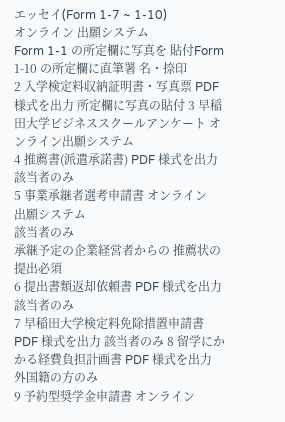エッセイ(Form 1-7 ~ 1-10)
オンライン 出願システム
Form 1-1 の所定欄に写真を 貼付Form 1-10 の所定欄に直筆署 名・捺印
2 入学検定料収納証明書・写真票 PDF 様式を出力 所定欄に写真の貼付 3 早稲田大学ビジネススクールアンケート オンライン出願システム
4 推薦書(派遣承諾書) PDF 様式を出力 該当者のみ
5 事業承継者選考申請書 オンライン
出願システム
該当者のみ
承継予定の企業経営者からの 推薦状の提出必須
6 提出書類返却依頼書 PDF 様式を出力 該当者のみ
7 早稲田大学検定料免除措置申請書 PDF 様式を出力 該当者のみ 8 留学にかかる経費負担計画書 PDF 様式を出力 外国籍の方のみ
9 予約型奨学金申請書 オンライン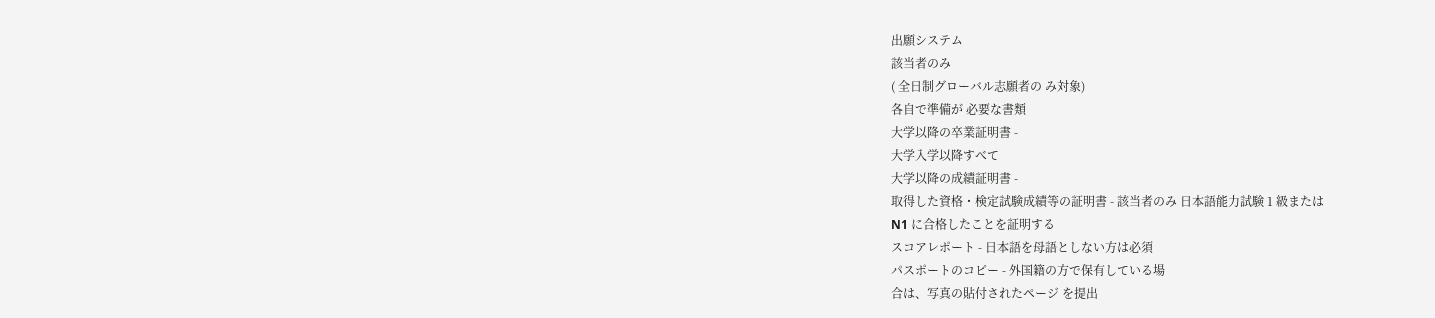出願システム
該当者のみ
( 全日制グローバル志願者の み対象)
各自で準備が 必要な書類
大学以降の卒業証明書 -
大学入学以降すべて
大学以降の成績証明書 -
取得した資格・検定試験成績等の証明書 - 該当者のみ 日本語能力試験 1 級または
N1 に合格したことを証明する
スコアレポート - 日本語を母語としない方は必須
パスポートのコピー - 外国籍の方で保有している場
合は、写真の貼付されたページ を提出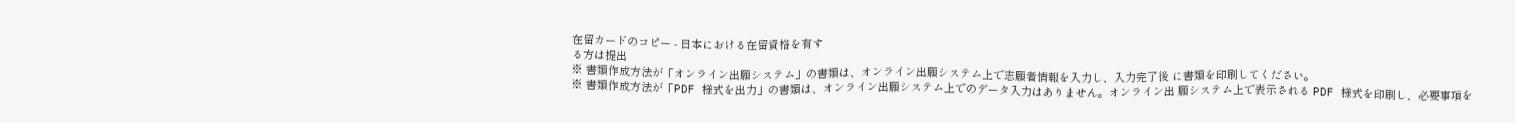在留カードのコピー - 日本における在留資格を有す
る方は提出
※ 書類作成方法が「オンライン出願システム」の書類は、オンライン出願システム上で志願者情報を入力し、入力完了後 に書類を印刷してください。
※ 書類作成方法が「PDF 様式を出力」の書類は、オンライン出願システム上でのデータ入力はありません。オンライン出 願システム上で表示される PDF 様式を印刷し、必要事項を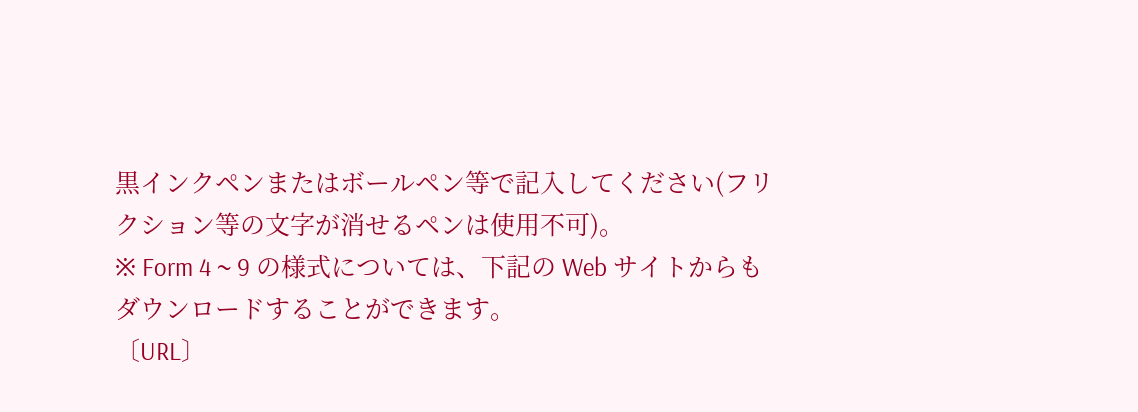黒インクペンまたはボールペン等で記入してください(フリ クション等の文字が消せるペンは使用不可)。
※ Form 4 ~ 9 の様式については、下記の Web サイトからもダウンロードすることができます。
〔URL〕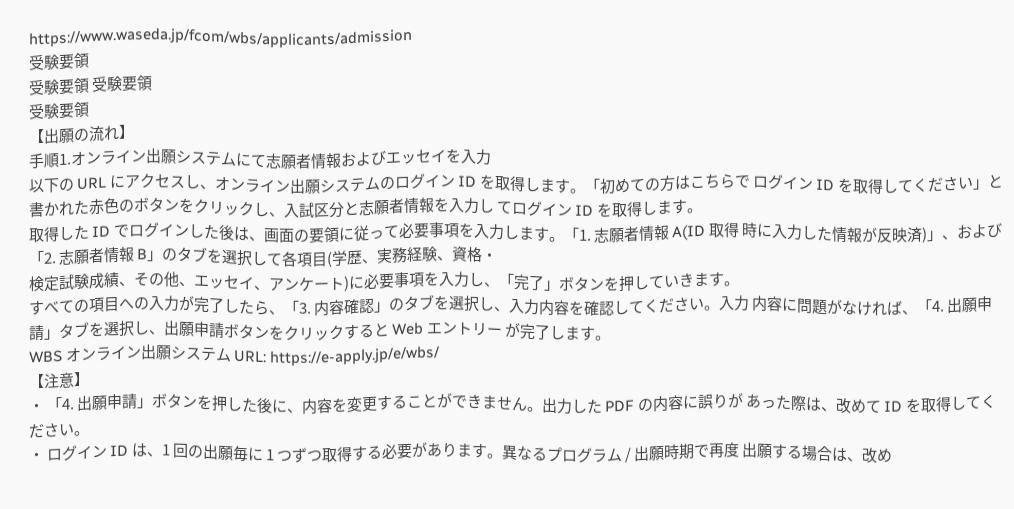https://www.waseda.jp/fcom/wbs/applicants/admission
受験要領
受験要領 受験要領
受験要領
【出願の流れ】
手順1.オンライン出願システムにて志願者情報およびエッセイを入力
以下の URL にアクセスし、オンライン出願システムのログイン ID を取得します。「初めての方はこちらで ログイン ID を取得してください」と書かれた赤色のボタンをクリックし、入試区分と志願者情報を入力し てログイン ID を取得します。
取得した ID でログインした後は、画面の要領に従って必要事項を入力します。「1. 志願者情報 A(ID 取得 時に入力した情報が反映済)」、および「2. 志願者情報 B」のタブを選択して各項目(学歴、実務経験、資格・
検定試験成績、その他、エッセイ、アンケート)に必要事項を入力し、「完了」ボタンを押していきます。
すべての項目への入力が完了したら、「3. 内容確認」のタブを選択し、入力内容を確認してください。入力 内容に問題がなければ、「4. 出願申請」タブを選択し、出願申請ボタンをクリックすると Web エントリー が完了します。
WBS オンライン出願システム URL: https://e-apply.jp/e/wbs/
【注意】
・ 「4. 出願申請」ボタンを押した後に、内容を変更することができません。出力した PDF の内容に誤りが あった際は、改めて ID を取得してください。
・ ログイン ID は、1 回の出願毎に 1 つずつ取得する必要があります。異なるプログラム / 出願時期で再度 出願する場合は、改め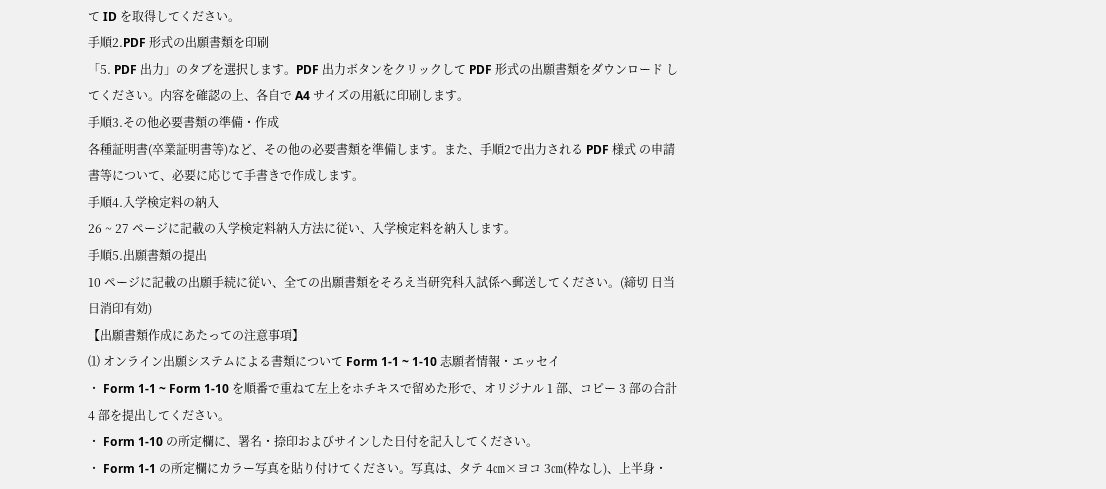て ID を取得してください。
手順2.PDF 形式の出願書類を印刷
「5. PDF 出力」のタブを選択します。PDF 出力ボタンをクリックして PDF 形式の出願書類をダウンロード してください。内容を確認の上、各自で A4 サイズの用紙に印刷します。
手順3.その他必要書類の準備・作成
各種証明書(卒業証明書等)など、その他の必要書類を準備します。また、手順2で出力される PDF 様式 の申請書等について、必要に応じて手書きで作成します。
手順4.入学検定料の納入
26 ~ 27 ページに記載の入学検定料納入方法に従い、入学検定料を納入します。
手順5.出願書類の提出
10 ページに記載の出願手続に従い、全ての出願書類をそろえ当研究科入試係へ郵送してください。(締切 日当日消印有効)
【出願書類作成にあたっての注意事項】
⑴ オンライン出願システムによる書類について Form 1-1 ~ 1-10 志願者情報・エッセイ
・ Form 1-1 ~ Form 1-10 を順番で重ねて左上をホチキスで留めた形で、オリジナル 1 部、コピー 3 部の合計 4 部を提出してください。
・ Form 1-10 の所定欄に、署名・捺印およびサインした日付を記入してください。
・ Form 1-1 の所定欄にカラー写真を貼り付けてください。写真は、タテ 4㎝×ヨコ 3㎝(枠なし)、上半身・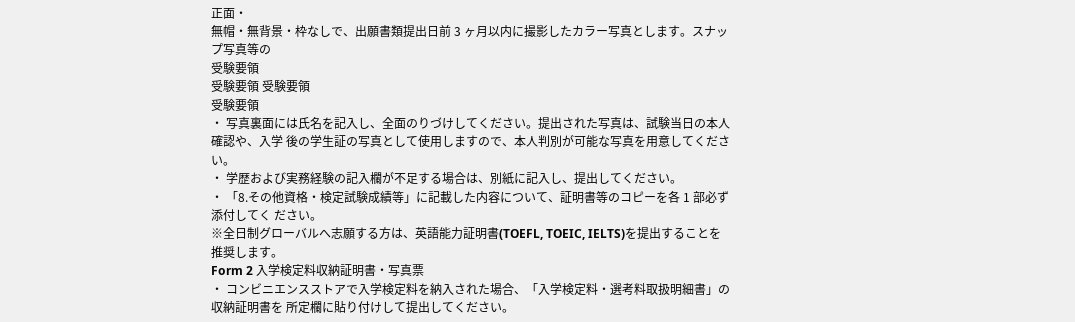正面・
無帽・無背景・枠なしで、出願書類提出日前 3 ヶ月以内に撮影したカラー写真とします。スナップ写真等の
受験要領
受験要領 受験要領
受験要領
・ 写真裏面には氏名を記入し、全面のりづけしてください。提出された写真は、試験当日の本人確認や、入学 後の学生証の写真として使用しますので、本人判別が可能な写真を用意してください。
・ 学歴および実務経験の記入欄が不足する場合は、別紙に記入し、提出してください。
・ 「8.その他資格・検定試験成績等」に記載した内容について、証明書等のコピーを各 1 部必ず添付してく ださい。
※全日制グローバルへ志願する方は、英語能力証明書(TOEFL, TOEIC, IELTS)を提出することを推奨します。
Form 2 入学検定料収納証明書・写真票
・ コンビニエンスストアで入学検定料を納入された場合、「入学検定料・選考料取扱明細書」の収納証明書を 所定欄に貼り付けして提出してください。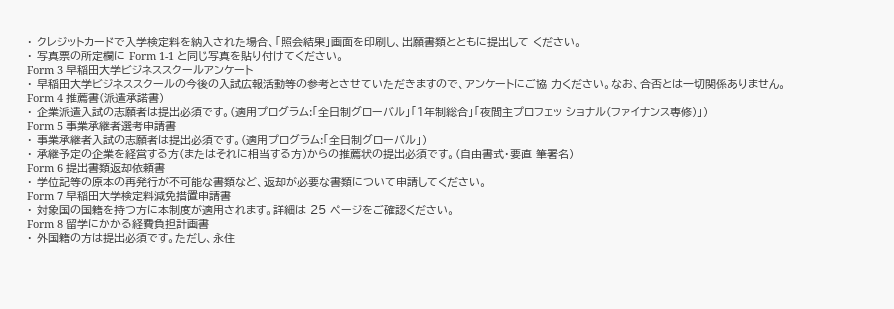・ クレジットカードで入学検定料を納入された場合、「照会結果」画面を印刷し、出願書類とともに提出して ください。
・ 写真票の所定欄に Form 1-1 と同じ写真を貼り付けてください。
Form 3 早稲田大学ビジネススクールアンケート
・ 早稲田大学ビジネススクールの今後の入試広報活動等の参考とさせていただきますので、アンケートにご協 力ください。なお、合否とは一切関係ありません。
Form 4 推薦書(派遣承諾書)
・ 企業派遣入試の志願者は提出必須です。(適用プログラム:「全日制グローバル」「1年制総合」「夜間主プロフェッ ショナル(ファイナンス専修)」)
Form 5 事業承継者選考申請書
・ 事業承継者入試の志願者は提出必須です。(適用プログラム:「全日制グローバル」)
・ 承継予定の企業を経営する方(またはそれに相当する方)からの推薦状の提出必須です。(自由書式・要直 筆署名)
Form 6 提出書類返却依頼書
・ 学位記等の原本の再発行が不可能な書類など、返却が必要な書類について申請してください。
Form 7 早稲田大学検定料減免措置申請書
・ 対象国の国籍を持つ方に本制度が適用されます。詳細は 25 ページをご確認ください。
Form 8 留学にかかる経費負担計画書
・ 外国籍の方は提出必須です。ただし、永住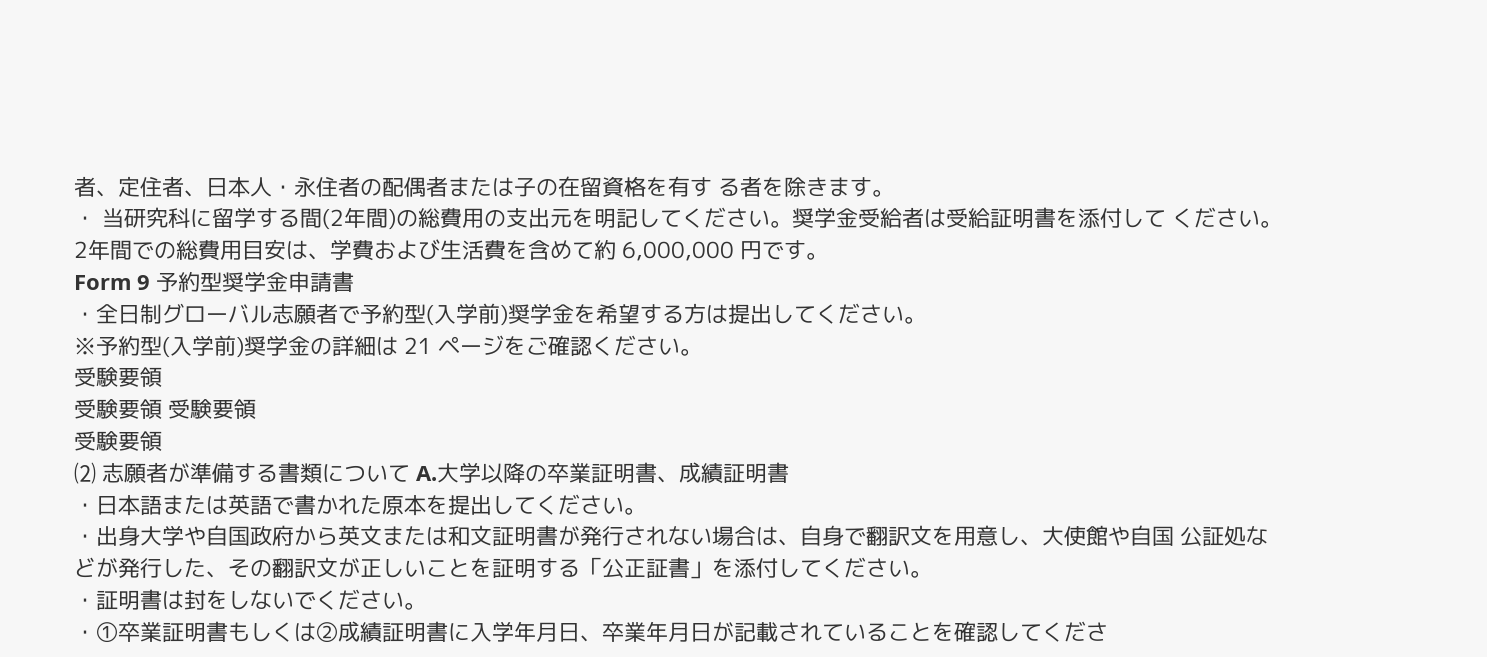者、定住者、日本人・永住者の配偶者または子の在留資格を有す る者を除きます。
・ 当研究科に留学する間(2年間)の総費用の支出元を明記してください。奨学金受給者は受給証明書を添付して ください。2年間での総費用目安は、学費および生活費を含めて約 6,000,000 円です。
Form 9 予約型奨学金申請書
・全日制グローバル志願者で予約型(入学前)奨学金を希望する方は提出してください。
※予約型(入学前)奨学金の詳細は 21 ページをご確認ください。
受験要領
受験要領 受験要領
受験要領
⑵ 志願者が準備する書類について A.大学以降の卒業証明書、成績証明書
・日本語または英語で書かれた原本を提出してください。
・出身大学や自国政府から英文または和文証明書が発行されない場合は、自身で翻訳文を用意し、大使館や自国 公証処などが発行した、その翻訳文が正しいことを証明する「公正証書」を添付してください。
・証明書は封をしないでください。
・①卒業証明書もしくは②成績証明書に入学年月日、卒業年月日が記載されていることを確認してくださ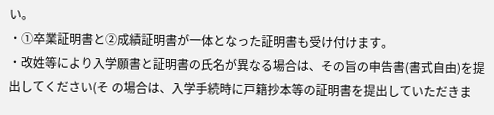い。
・①卒業証明書と②成績証明書が一体となった証明書も受け付けます。
・改姓等により入学願書と証明書の氏名が異なる場合は、その旨の申告書(書式自由)を提出してください(そ の場合は、入学手続時に戸籍抄本等の証明書を提出していただきま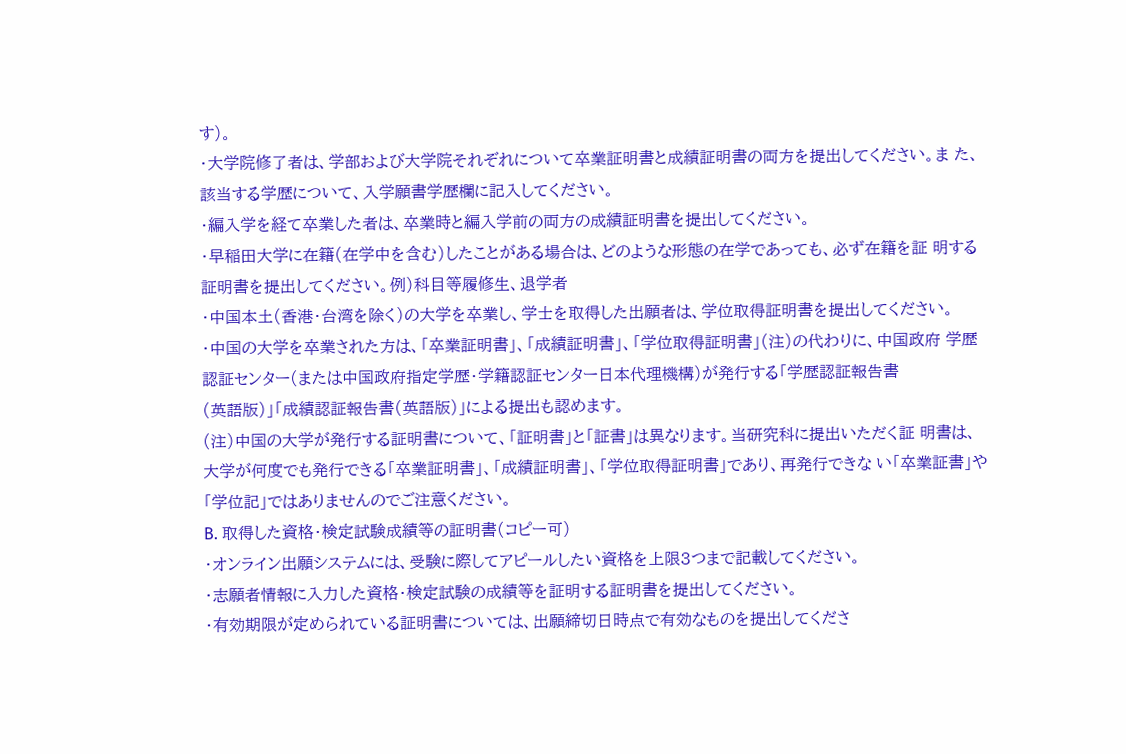す)。
・大学院修了者は、学部および大学院それぞれについて卒業証明書と成績証明書の両方を提出してください。ま た、該当する学歴について、入学願書学歴欄に記入してください。
・編入学を経て卒業した者は、卒業時と編入学前の両方の成績証明書を提出してください。
・早稲田大学に在籍(在学中を含む)したことがある場合は、どのような形態の在学であっても、必ず在籍を証 明する証明書を提出してください。例)科目等履修生、退学者
・中国本土(香港・台湾を除く)の大学を卒業し、学士を取得した出願者は、学位取得証明書を提出してください。
・中国の大学を卒業された方は、「卒業証明書」、「成績証明書」、「学位取得証明書」(注)の代わりに、中国政府 学歴認証センター(または中国政府指定学歴・学籍認証センター日本代理機構)が発行する「学歴認証報告書
(英語版)」「成績認証報告書(英語版)」による提出も認めます。
(注)中国の大学が発行する証明書について、「証明書」と「証書」は異なります。当研究科に提出いただく証 明書は、大学が何度でも発行できる「卒業証明書」、「成績証明書」、「学位取得証明書」であり、再発行できな い「卒業証書」や「学位記」ではありませんのでご注意ください。
B. 取得した資格・検定試験成績等の証明書(コピー可)
・オンライン出願システムには、受験に際してアピールしたい資格を上限3つまで記載してください。
・志願者情報に入力した資格・検定試験の成績等を証明する証明書を提出してください。
・有効期限が定められている証明書については、出願締切日時点で有効なものを提出してくださ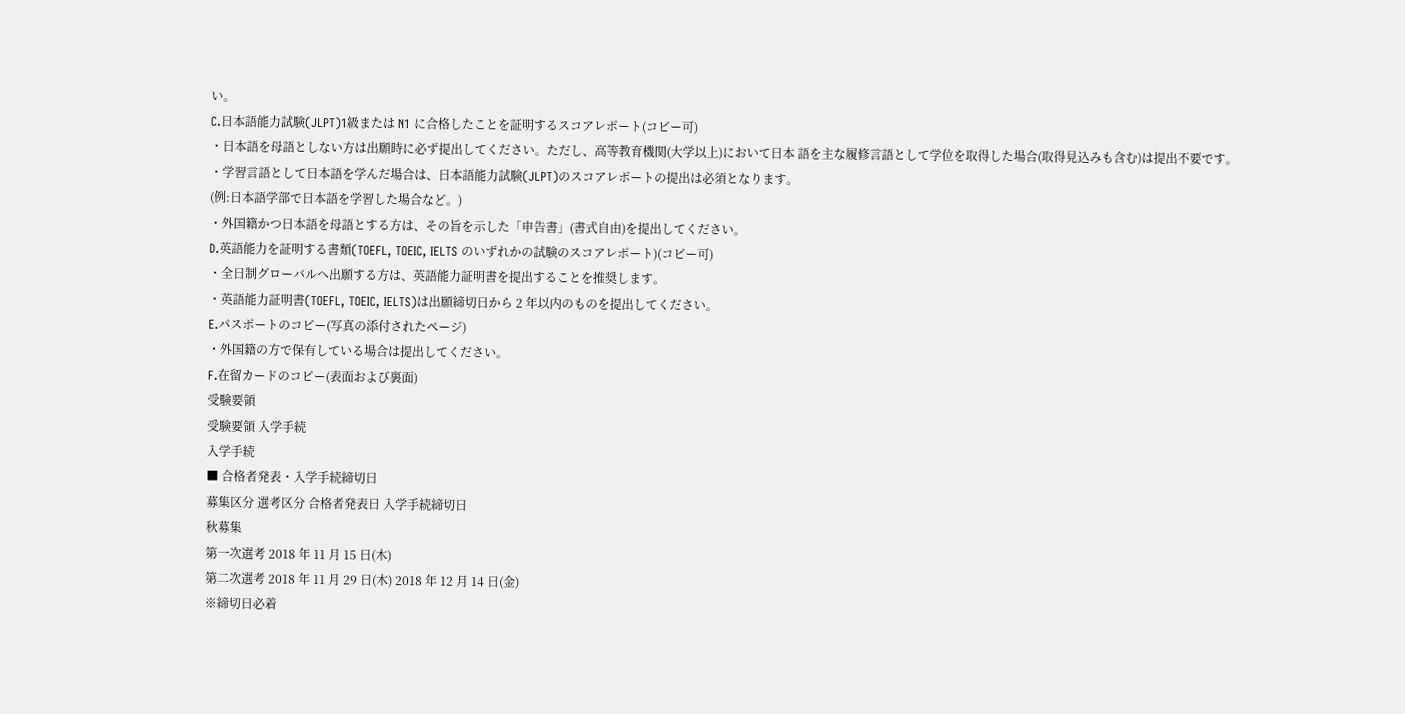い。
C.日本語能力試験(JLPT)1級または N1 に合格したことを証明するスコアレポート(コピー可)
・日本語を母語としない方は出願時に必ず提出してください。ただし、高等教育機関(大学以上)において日本 語を主な履修言語として学位を取得した場合(取得見込みも含む)は提出不要です。
・学習言語として日本語を学んだ場合は、日本語能力試験(JLPT)のスコアレポートの提出は必須となります。
(例:日本語学部で日本語を学習した場合など。)
・外国籍かつ日本語を母語とする方は、その旨を示した「申告書」(書式自由)を提出してください。
D.英語能力を証明する書類(TOEFL, TOEIC, IELTS のいずれかの試験のスコアレポート)(コピー可)
・全日制グローバルへ出願する方は、英語能力証明書を提出することを推奨します。
・英語能力証明書(TOEFL, TOEIC, IELTS)は出願締切日から 2 年以内のものを提出してください。
E.パスポートのコピー(写真の添付されたページ)
・外国籍の方で保有している場合は提出してください。
F.在留カードのコピー(表面および裏面)
受験要領
受験要領 入学手続
入学手続
■ 合格者発表・入学手続締切日
募集区分 選考区分 合格者発表日 入学手続締切日
秋募集
第一次選考 2018 年 11 月 15 日(木)
第二次選考 2018 年 11 月 29 日(木) 2018 年 12 月 14 日(金)
※締切日必着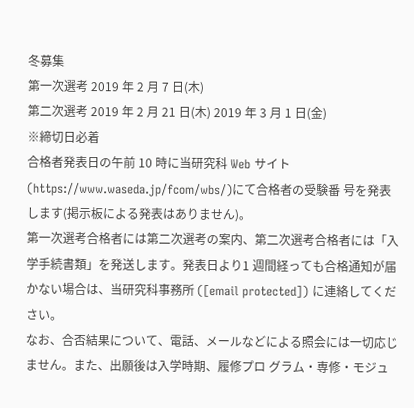冬募集
第一次選考 2019 年 2 月 7 日(木)
第二次選考 2019 年 2 月 21 日(木) 2019 年 3 月 1 日(金)
※締切日必着
合格者発表日の午前 10 時に当研究科 Web サイト(https://www.waseda.jp/fcom/wbs/)にて合格者の受験番 号を発表します(掲示板による発表はありません)。
第一次選考合格者には第二次選考の案内、第二次選考合格者には「入学手続書類」を発送します。発表日より1 週間経っても合格通知が届かない場合は、当研究科事務所 ([email protected]) に連絡してください。
なお、合否結果について、電話、メールなどによる照会には一切応じません。また、出願後は入学時期、履修プロ グラム・専修・モジュ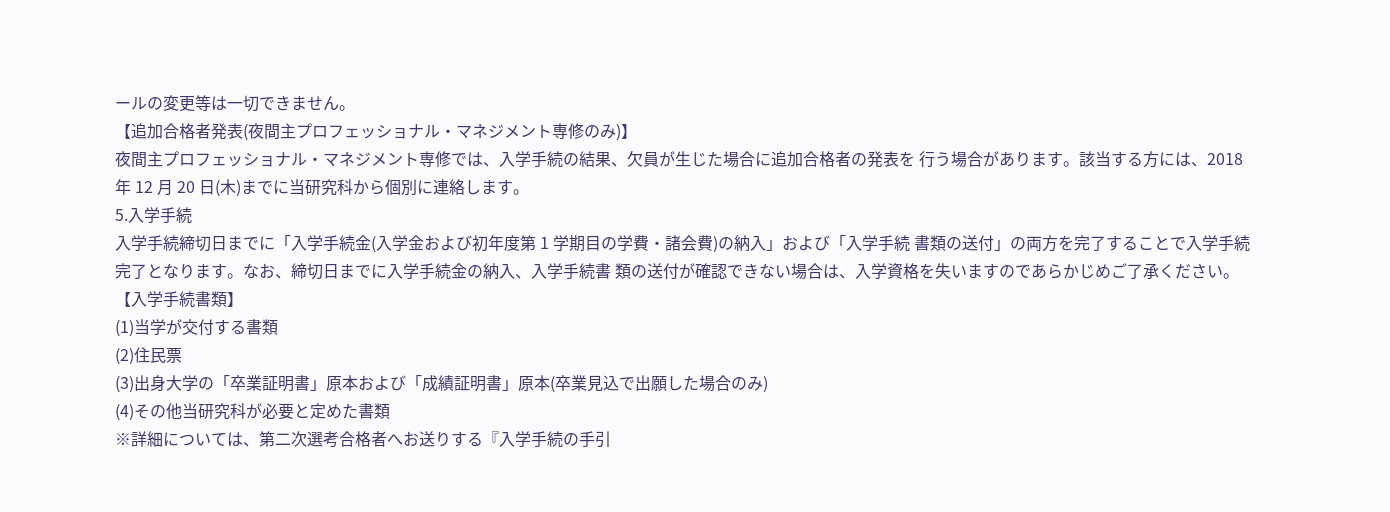ールの変更等は一切できません。
【追加合格者発表(夜間主プロフェッショナル・マネジメント専修のみ)】
夜間主プロフェッショナル・マネジメント専修では、入学手続の結果、欠員が生じた場合に追加合格者の発表を 行う場合があります。該当する方には、2018 年 12 月 20 日(木)までに当研究科から個別に連絡します。
5.入学手続
入学手続締切日までに「入学手続金(入学金および初年度第 1 学期目の学費・諸会費)の納入」および「入学手続 書類の送付」の両方を完了することで入学手続完了となります。なお、締切日までに入学手続金の納入、入学手続書 類の送付が確認できない場合は、入学資格を失いますのであらかじめご了承ください。
【入学手続書類】
(1)当学が交付する書類
(2)住民票
(3)出身大学の「卒業証明書」原本および「成績証明書」原本(卒業見込で出願した場合のみ)
(4)その他当研究科が必要と定めた書類
※詳細については、第二次選考合格者へお送りする『入学手続の手引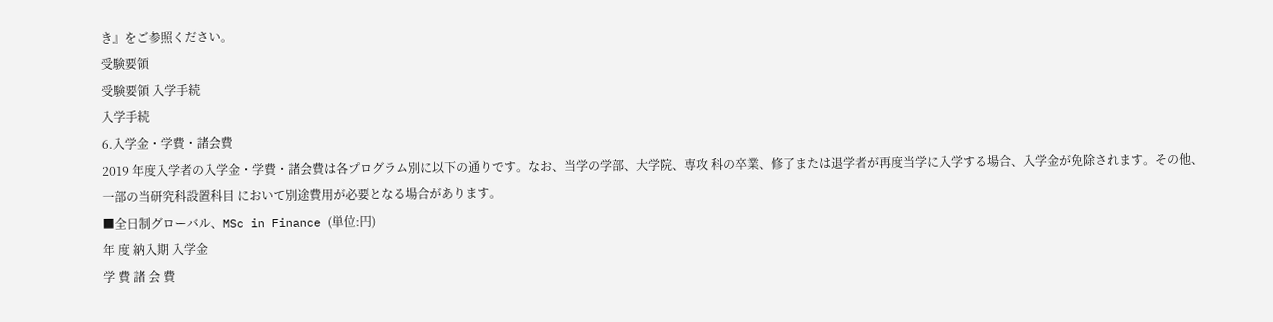き』をご参照ください。
受験要領
受験要領 入学手続
入学手続
6.入学金・学費・諸会費
2019 年度入学者の入学金・学費・諸会費は各プログラム別に以下の通りです。なお、当学の学部、大学院、専攻 科の卒業、修了または退学者が再度当学に入学する場合、入学金が免除されます。その他、一部の当研究科設置科目 において別途費用が必要となる場合があります。
■全日制グローバル、MSc in Finance (単位:円)
年 度 納入期 入学金
学 費 諸 会 費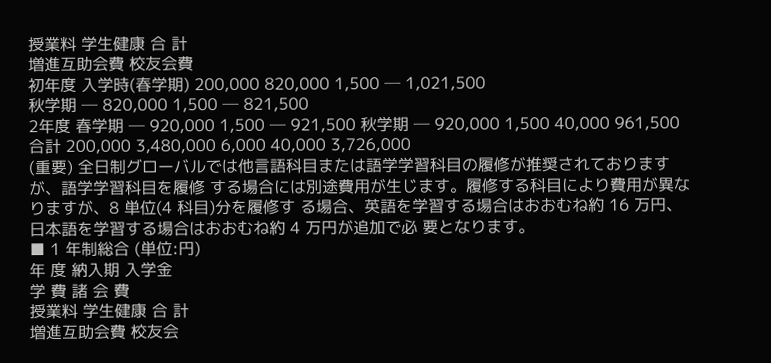授業料 学生健康 合 計
増進互助会費 校友会費
初年度 入学時(春学期) 200,000 820,000 1,500 ─ 1,021,500
秋学期 ─ 820,000 1,500 ─ 821,500
2年度 春学期 ─ 920,000 1,500 ─ 921,500 秋学期 ─ 920,000 1,500 40,000 961,500 合計 200,000 3,480,000 6,000 40,000 3,726,000
(重要) 全日制グローバルでは他言語科目または語学学習科目の履修が推奨されておりますが、語学学習科目を履修 する場合には別途費用が生じます。履修する科目により費用が異なりますが、8 単位(4 科目)分を履修す る場合、英語を学習する場合はおおむね約 16 万円、日本語を学習する場合はおおむね約 4 万円が追加で必 要となります。
■ 1 年制総合 (単位:円)
年 度 納入期 入学金
学 費 諸 会 費
授業料 学生健康 合 計
増進互助会費 校友会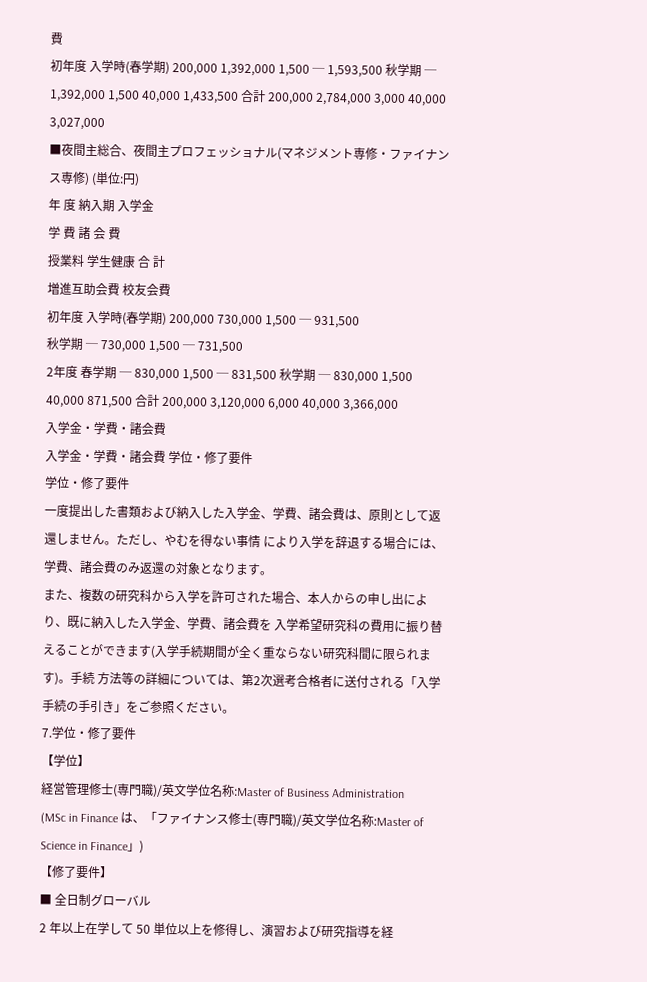費
初年度 入学時(春学期) 200,000 1,392,000 1,500 ─ 1,593,500 秋学期 ─ 1,392,000 1,500 40,000 1,433,500 合計 200,000 2,784,000 3,000 40,000 3,027,000
■夜間主総合、夜間主プロフェッショナル(マネジメント専修・ファイナンス専修) (単位:円)
年 度 納入期 入学金
学 費 諸 会 費
授業料 学生健康 合 計
増進互助会費 校友会費
初年度 入学時(春学期) 200,000 730,000 1,500 ─ 931,500
秋学期 ─ 730,000 1,500 ─ 731,500
2年度 春学期 ─ 830,000 1,500 ─ 831,500 秋学期 ─ 830,000 1,500 40,000 871,500 合計 200,000 3,120,000 6,000 40,000 3,366,000
入学金・学費・諸会費
入学金・学費・諸会費 学位・修了要件
学位・修了要件
一度提出した書類および納入した入学金、学費、諸会費は、原則として返還しません。ただし、やむを得ない事情 により入学を辞退する場合には、学費、諸会費のみ返還の対象となります。
また、複数の研究科から入学を許可された場合、本人からの申し出により、既に納入した入学金、学費、諸会費を 入学希望研究科の費用に振り替えることができます(入学手続期間が全く重ならない研究科間に限られます)。手続 方法等の詳細については、第2次選考合格者に送付される「入学手続の手引き」をご参照ください。
7.学位・修了要件
【学位】
経営管理修士(専門職)/英文学位名称:Master of Business Administration
(MSc in Finance は、「ファイナンス修士(専門職)/英文学位名称:Master of Science in Finance」)
【修了要件】
■ 全日制グローバル
2 年以上在学して 50 単位以上を修得し、演習および研究指導を経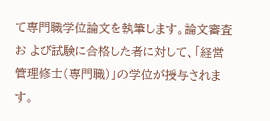て専門職学位論文を執筆します。論文審査お よび試験に合格した者に対して、「経営管理修士(専門職)」の学位が授与されます。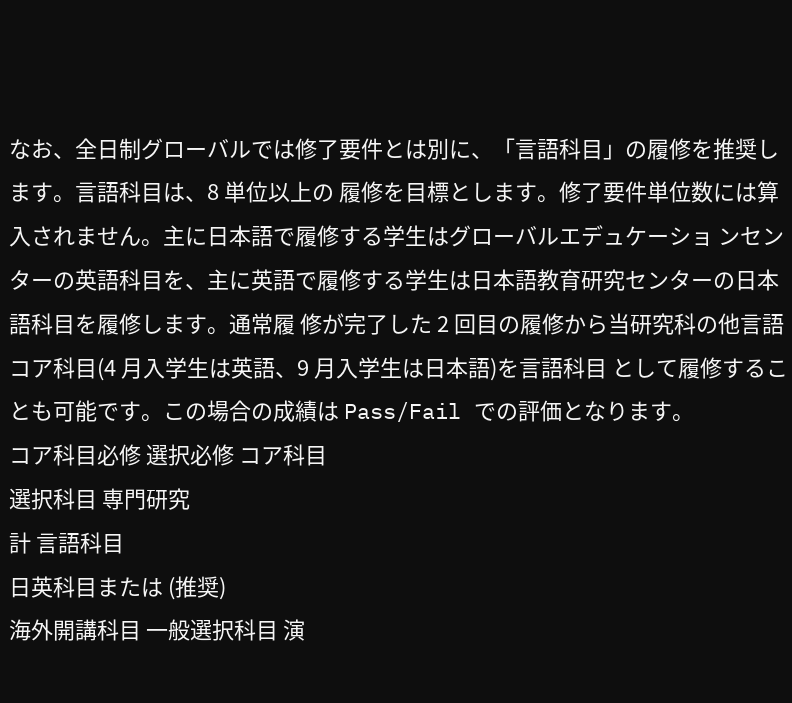なお、全日制グローバルでは修了要件とは別に、「言語科目」の履修を推奨します。言語科目は、8 単位以上の 履修を目標とします。修了要件単位数には算入されません。主に日本語で履修する学生はグローバルエデュケーショ ンセンターの英語科目を、主に英語で履修する学生は日本語教育研究センターの日本語科目を履修します。通常履 修が完了した 2 回目の履修から当研究科の他言語コア科目(4 月入学生は英語、9 月入学生は日本語)を言語科目 として履修することも可能です。この場合の成績は Pass/Fail での評価となります。
コア科目必修 選択必修 コア科目
選択科目 専門研究
計 言語科目
日英科目または (推奨)
海外開講科目 一般選択科目 演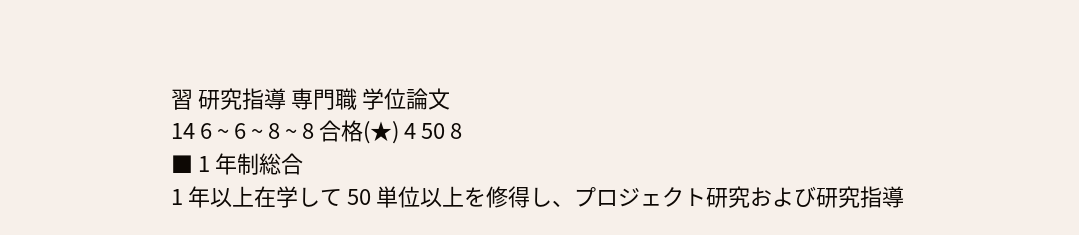習 研究指導 専門職 学位論文
14 6 ~ 6 ~ 8 ~ 8 合格(★) 4 50 8
■ 1 年制総合
1 年以上在学して 50 単位以上を修得し、プロジェクト研究および研究指導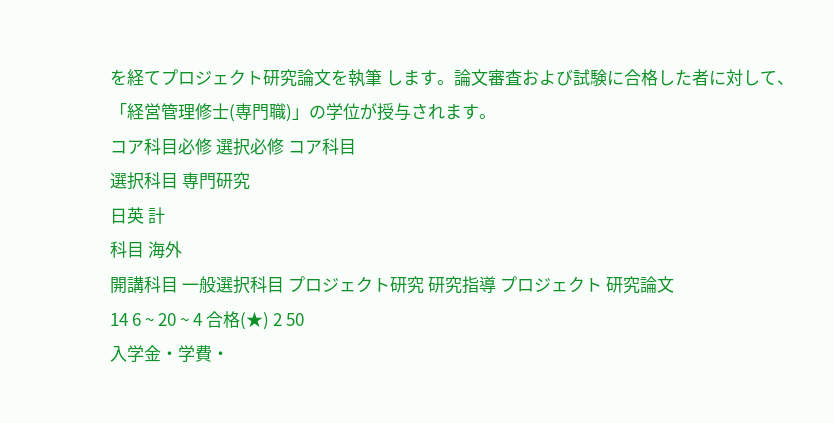を経てプロジェクト研究論文を執筆 します。論文審査および試験に合格した者に対して、「経営管理修士(専門職)」の学位が授与されます。
コア科目必修 選択必修 コア科目
選択科目 専門研究
日英 計
科目 海外
開講科目 一般選択科目 プロジェクト研究 研究指導 プロジェクト 研究論文
14 6 ~ 20 ~ 4 合格(★) 2 50
入学金・学費・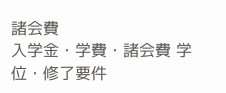諸会費
入学金・学費・諸会費 学位・修了要件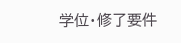学位・修了要件